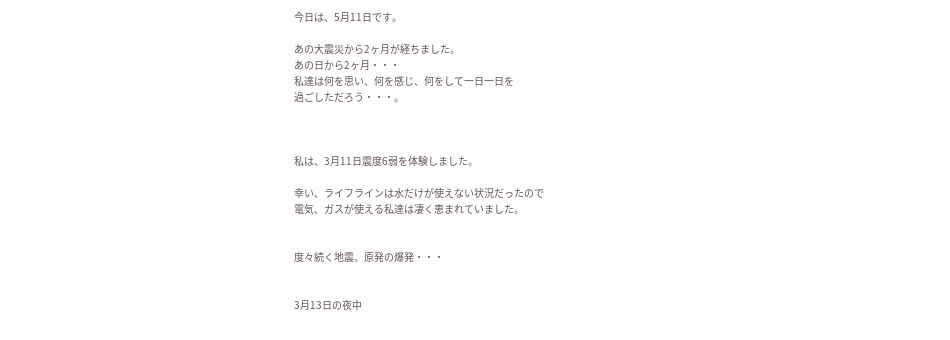今日は、5月11日です。

あの大震災から2ヶ月が経ちました。
あの日から2ヶ月・・・
私達は何を思い、何を感じ、何をして一日一日を
過ごしただろう・・・。



私は、3月11日震度6弱を体験しました。

幸い、ライフラインは水だけが使えない状況だったので
電気、ガスが使える私達は凄く恵まれていました。


度々続く地震、原発の爆発・・・


3月13日の夜中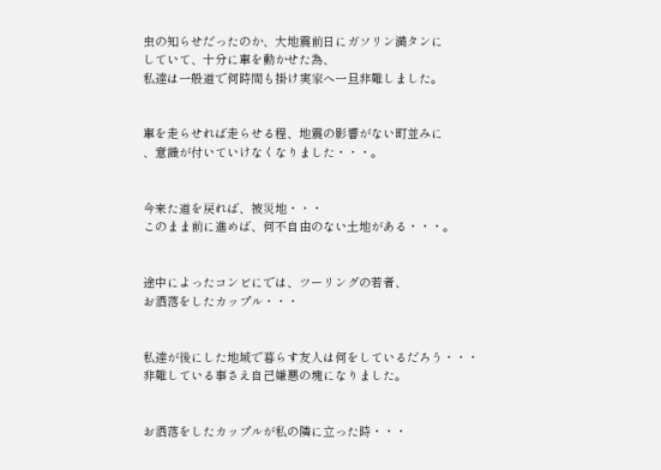虫の知らせだったのか、大地震前日にガソリン満タンに
していて、十分に車を動かせた為、
私達は一般道で何時間も掛け実家へ一旦非難しました。


車を走らせれば走らせる程、地震の影響がない町並みに
、意識が付いていけなくなりました・・・。


今来た道を戻れば、被災地・・・
このまま前に進めば、何不自由のない土地がある・・・。


途中によったコンビにでは、ツーリングの若者、
お洒落をしたカップル・・・


私達が後にした地域で暮らす友人は何をしているだろう・・・
非難している事さえ自己嫌悪の塊になりました。


お洒落をしたカップルが私の隣に立った時・・・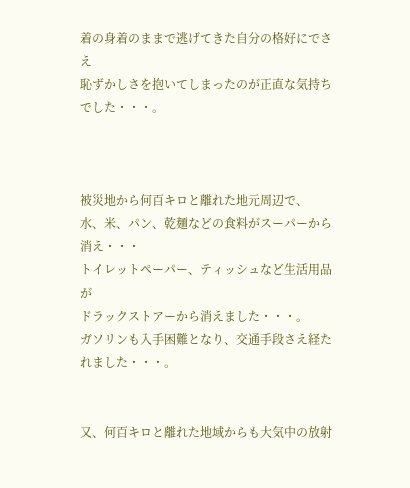着の身着のままで逃げてきた自分の格好にでさえ
恥ずかしさを抱いてしまったのが正直な気持ちでした・・・。



被災地から何百キロと離れた地元周辺で、
水、米、パン、乾麺などの食料がスーパーから
消え・・・
トイレットペーパー、ティッシュなど生活用品が
ドラックストアーから消えました・・・。
ガソリンも入手困難となり、交通手段さえ経たれました・・・。


又、何百キロと離れた地域からも大気中の放射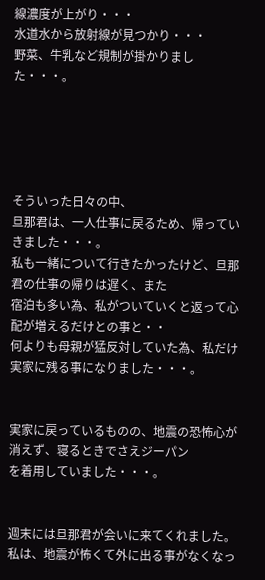線濃度が上がり・・・
水道水から放射線が見つかり・・・
野菜、牛乳など規制が掛かりました・・・。





そういった日々の中、
旦那君は、一人仕事に戻るため、帰っていきました・・・。
私も一緒について行きたかったけど、旦那君の仕事の帰りは遅く、また
宿泊も多い為、私がついていくと返って心配が増えるだけとの事と・・
何よりも母親が猛反対していた為、私だけ実家に残る事になりました・・・。


実家に戻っているものの、地震の恐怖心が消えず、寝るときでさえジーパン
を着用していました・・・。


週末には旦那君が会いに来てくれました。
私は、地震が怖くて外に出る事がなくなっ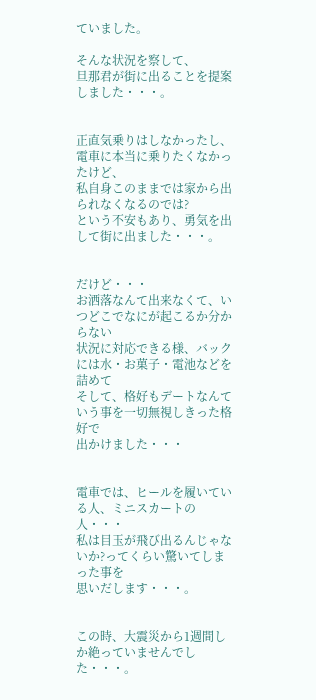ていました。

そんな状況を察して、
旦那君が街に出ることを提案しました・・・。


正直気乗りはしなかったし、
電車に本当に乗りたくなかったけど、
私自身このままでは家から出られなくなるのでは?
という不安もあり、勇気を出して街に出ました・・・。


だけど・・・
お洒落なんて出来なくて、いつどこでなにが起こるか分からない
状況に対応できる様、バックには水・お菓子・電池などを詰めて
そして、格好もデートなんていう事を一切無視しきった格好で
出かけました・・・


電車では、ヒールを履いている人、ミニスカートの人・・・
私は目玉が飛び出るんじゃないか?ってくらい驚いてしまった事を
思いだします・・・。


この時、大震災から1週間しか絶っていませんでした・・・。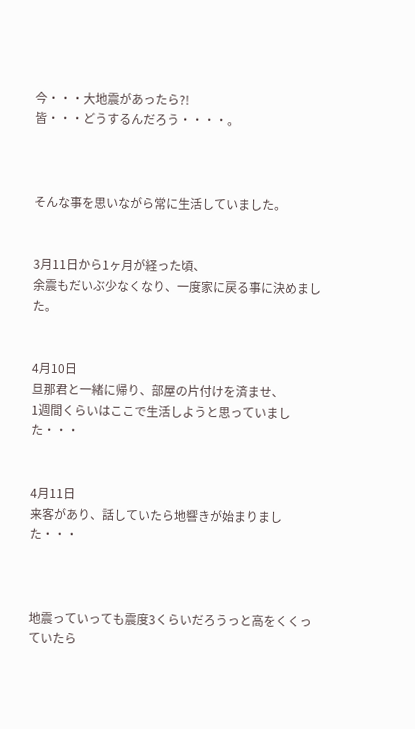今・・・大地震があったら?!
皆・・・どうするんだろう・・・・。



そんな事を思いながら常に生活していました。


3月11日から1ヶ月が経った頃、
余震もだいぶ少なくなり、一度家に戻る事に決めました。


4月10日
旦那君と一緒に帰り、部屋の片付けを済ませ、
1週間くらいはここで生活しようと思っていました・・・


4月11日
来客があり、話していたら地響きが始まりました・・・



地震っていっても震度3くらいだろうっと高をくくっていたら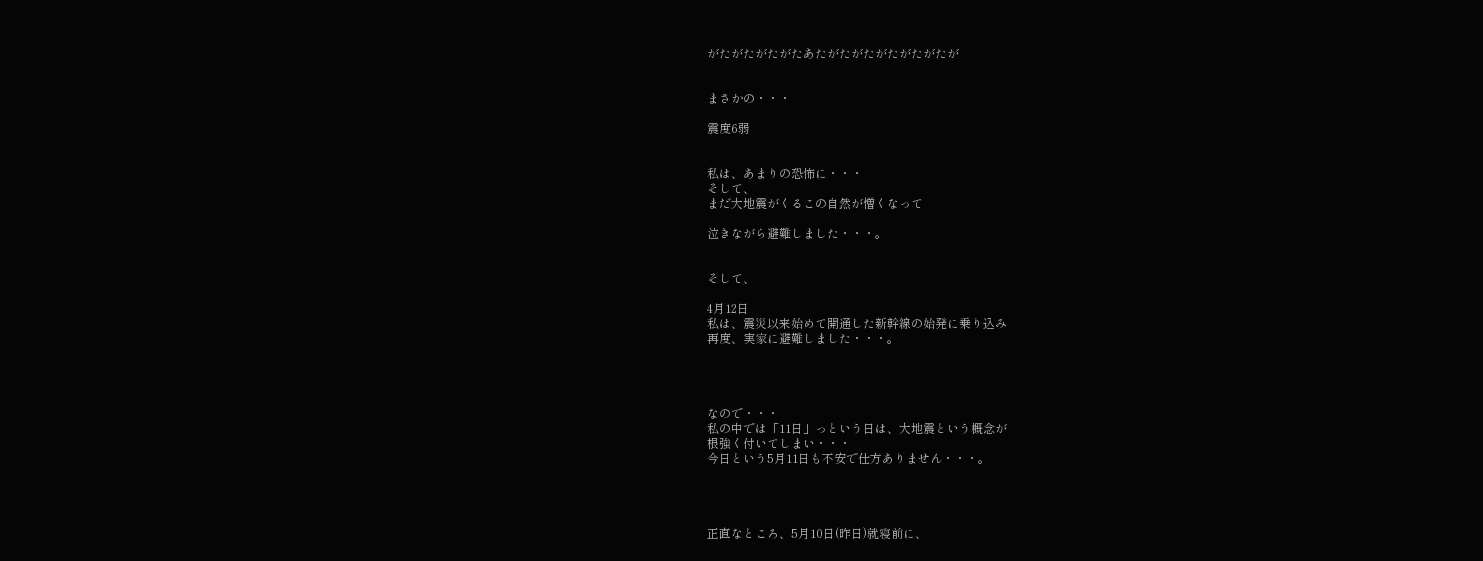がたがたがたがたあたがたがたがたがたがたが


まさかの・・・

震度6弱


私は、あまりの恐怖に・・・
そして、
まだ大地震がくるこの自然が憎くなって

泣きながら避難しました・・・。


そして、

4月12日
私は、震災以来始めて開通した新幹線の始発に乗り込み
再度、実家に避難しました・・・。




なので・・・
私の中では「11日」っという日は、大地震という概念が
根強く付いてしまい・・・
今日という5月11日も不安で仕方ありません・・・。




正直なところ、5月10日(昨日)就寝前に、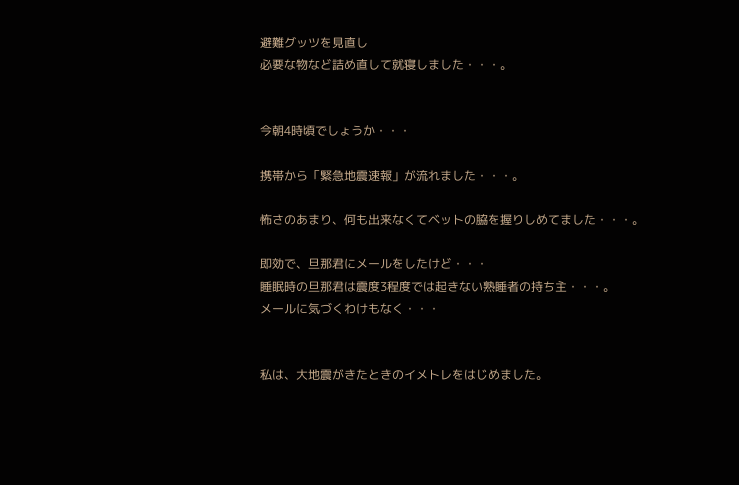避難グッツを見直し
必要な物など詰め直して就寝しました・・・。


今朝4時頃でしょうか・・・

携帯から「緊急地震速報」が流れました・・・。

怖さのあまり、何も出来なくてベットの脇を握りしめてました・・・。

即効で、旦那君にメールをしたけど・・・
睡眠時の旦那君は震度3程度では起きない熟睡者の持ち主・・・。
メールに気づくわけもなく・・・


私は、大地震がきたときのイメトレをはじめました。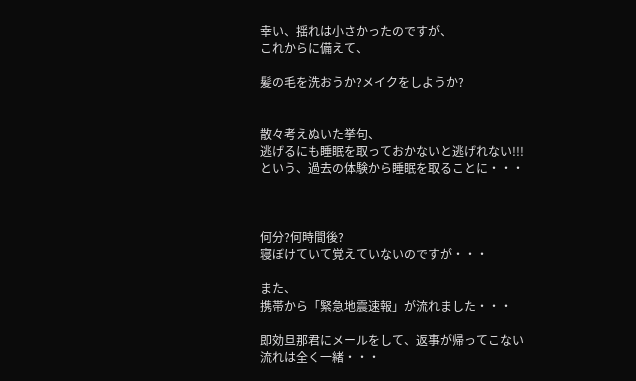幸い、揺れは小さかったのですが、
これからに備えて、

髪の毛を洗おうか?メイクをしようか?


散々考えぬいた挙句、
逃げるにも睡眠を取っておかないと逃げれない!!!
という、過去の体験から睡眠を取ることに・・・



何分?何時間後?
寝ぼけていて覚えていないのですが・・・

また、
携帯から「緊急地震速報」が流れました・・・

即効旦那君にメールをして、返事が帰ってこない
流れは全く一緒・・・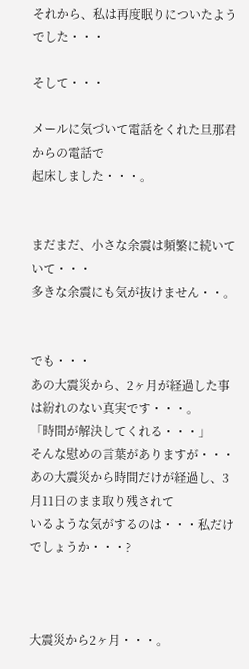それから、私は再度眠りについたようでした・・・

そして・・・

メールに気づいて電話をくれた旦那君からの電話で
起床しました・・・。


まだまだ、小さな余震は頻繁に続いていて・・・
多きな余震にも気が抜けません・・。


でも・・・
あの大震災から、2ヶ月が経過した事は紛れのない真実です・・・。
「時間が解決してくれる・・・」
そんな慰めの言葉がありますが・・・
あの大震災から時間だけが経過し、3月11日のまま取り残されて
いるような気がするのは・・・私だけでしょうか・・・?



大震災から2ヶ月・・・。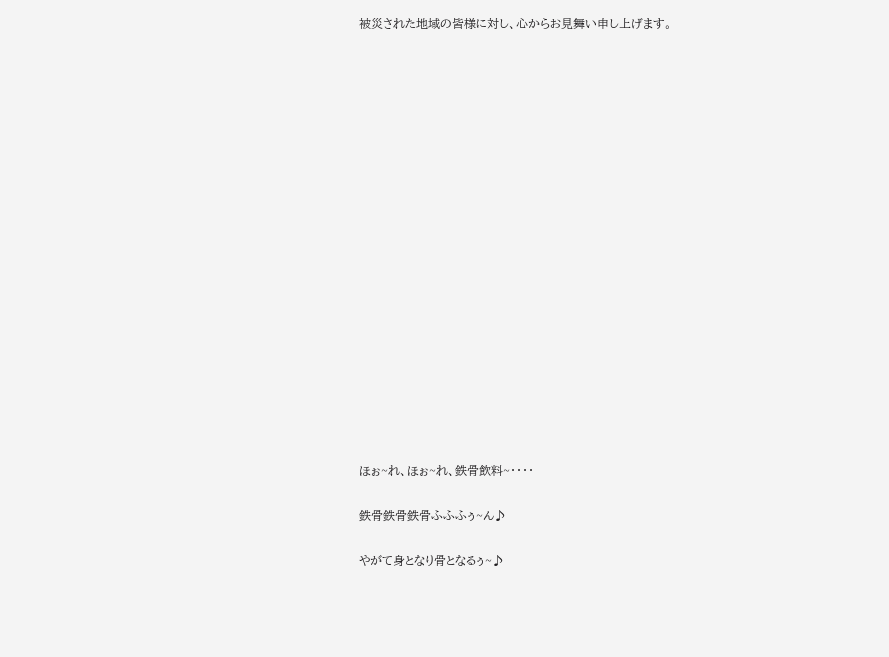被災された地域の皆様に対し、心からお見舞い申し上げます。



















ほぉ~れ、ほぉ~れ、鉄骨飲料~・・・・

鉄骨鉄骨鉄骨ふふふぅ~ん♪

やがて身となり骨となるぅ~♪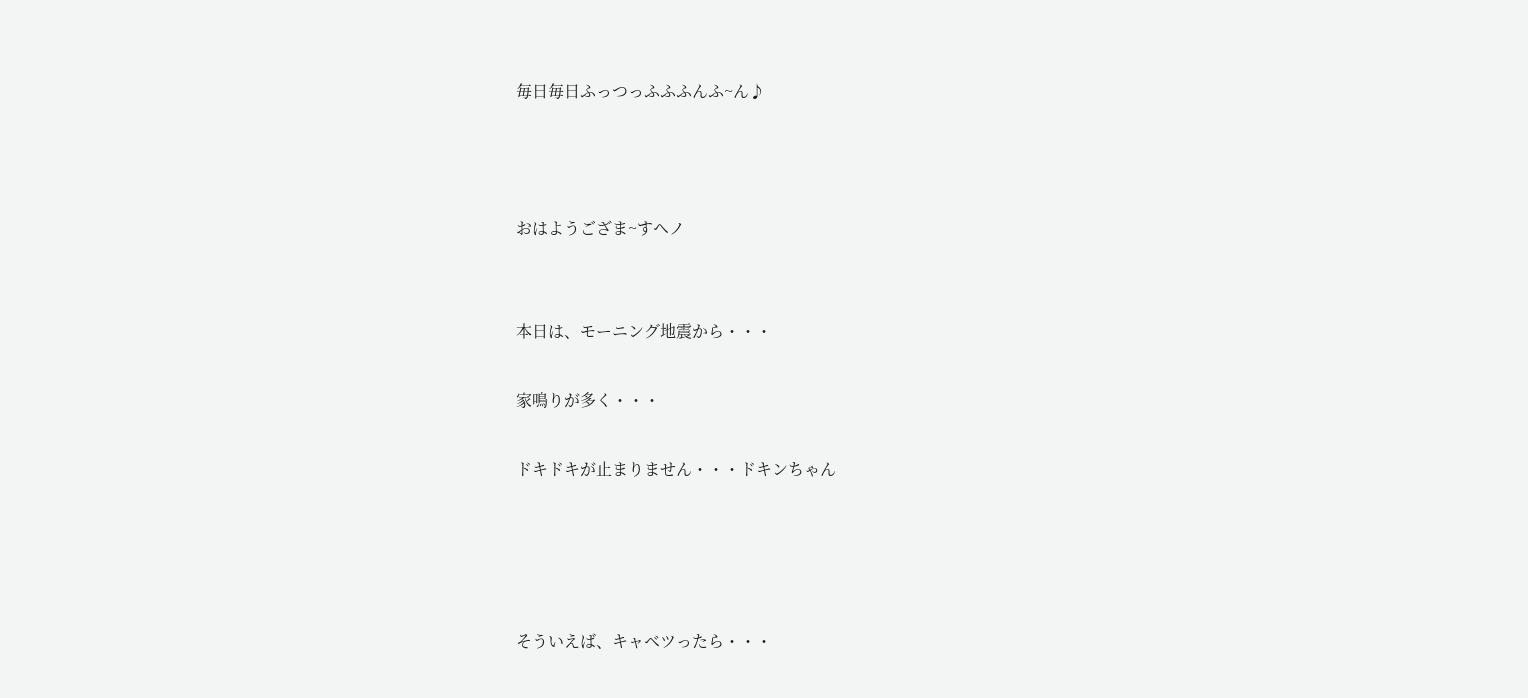毎日毎日ふっつっふふふんふ~ん♪



おはようござま~すヘノ


本日は、モーニング地震から・・・

家鳴りが多く・・・

ドキドキが止まりません・・・ドキンちゃん




そういえば、キャベツったら・・・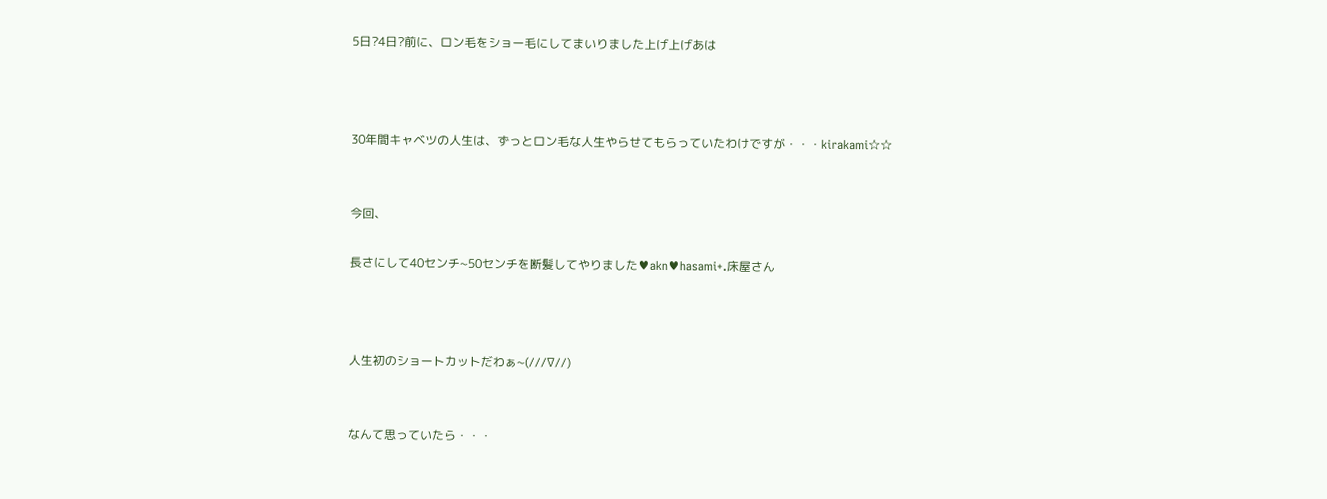5日?4日?前に、ロン毛をショー毛にしてまいりました上げ上げあは



30年間キャベツの人生は、ずっとロン毛な人生やらせてもらっていたわけですが・・・kirakami☆☆


今回、

長さにして40センチ~50センチを断髪してやりました♥akn♥hasami+.床屋さん



人生初のショートカットだわぁ~(///∇//)


なんて思っていたら・・・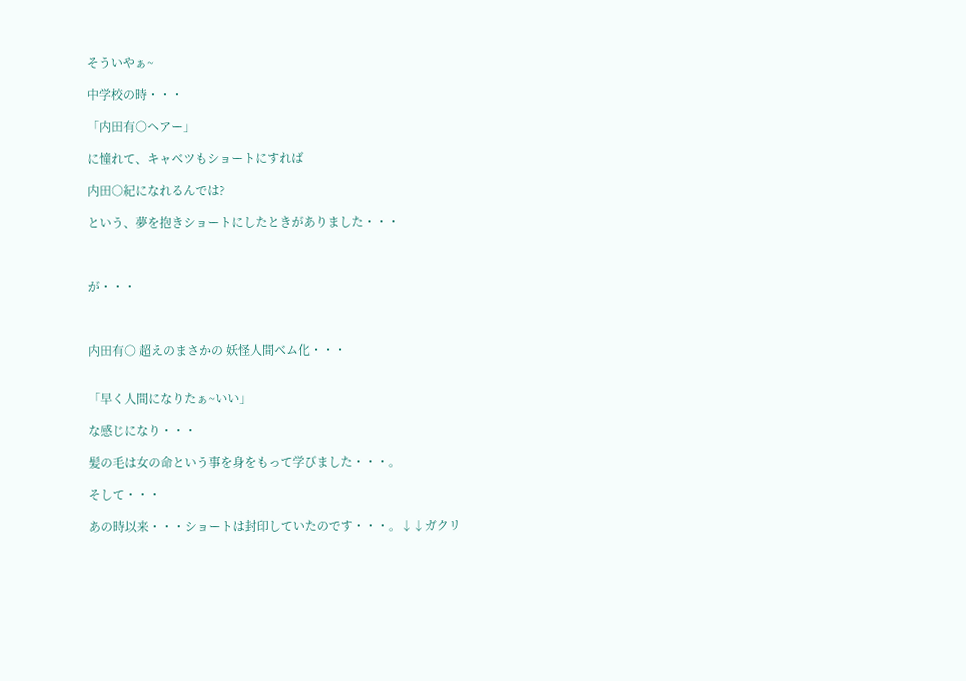そういやぁ~

中学校の時・・・

「内田有○ヘアー」

に憧れて、キャベツもショートにすれば

内田○紀になれるんでは?

という、夢を抱きショートにしたときがありました・・・



が・・・



内田有○ 超えのまさかの 妖怪人間ベム化・・・


「早く人間になりたぁ~いい」

な感じになり・・・

髪の毛は女の命という事を身をもって学びました・・・。

そして・・・

あの時以来・・・ショートは封印していたのです・・・。↓↓ガクリ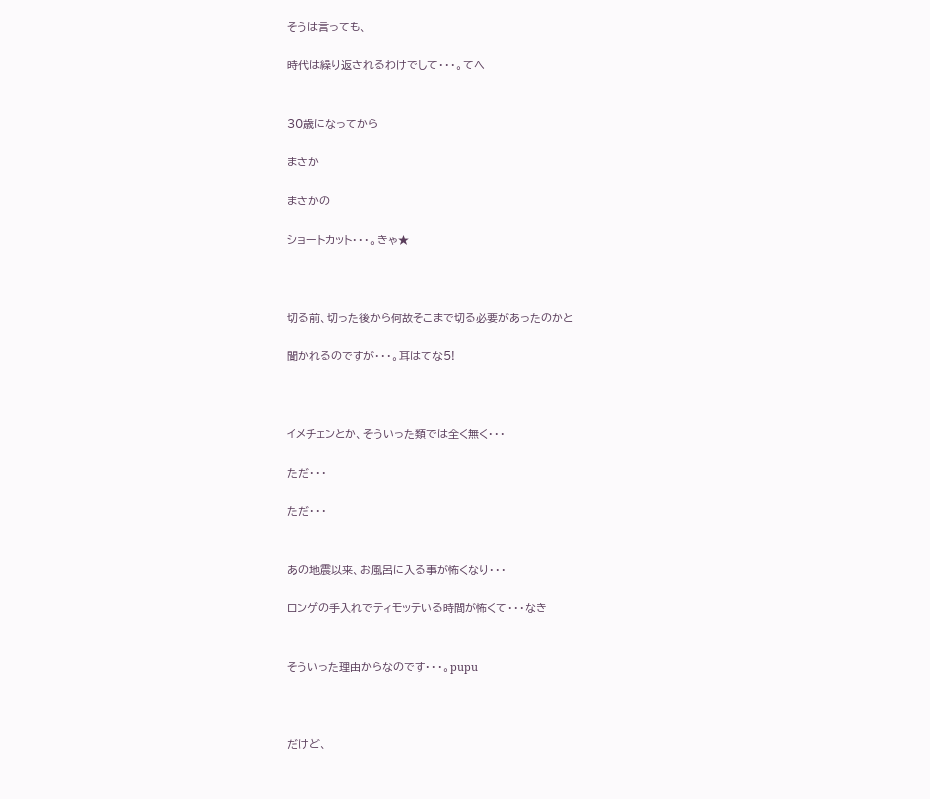そうは言っても、

時代は繰り返されるわけでして・・・。てへ


30歳になってから

まさか

まさかの

ショートカット・・・。きゃ★



切る前、切った後から何故そこまで切る必要があったのかと

聞かれるのですが・・・。耳はてな5!



イメチェンとか、そういった類では全く無く・・・

ただ・・・

ただ・・・


あの地震以来、お風呂に入る事が怖くなり・・・

ロンゲの手入れでティモッテいる時間が怖くて・・・なき


そういった理由からなのです・・・。pupu



だけど、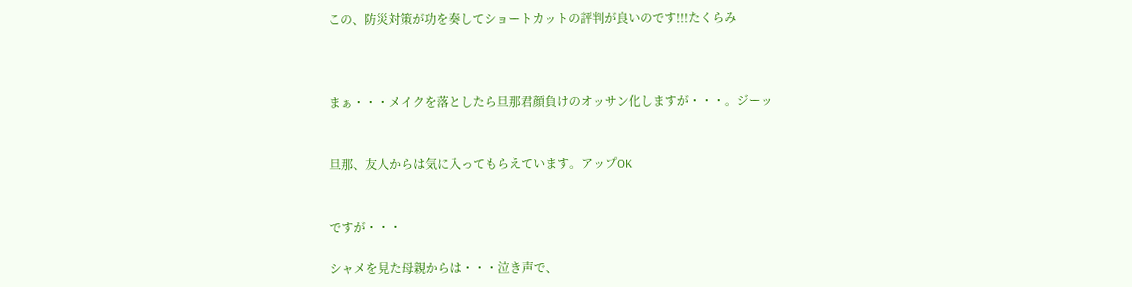この、防災対策が功を奏してショートカットの評判が良いのです!!!たくらみ



まぁ・・・メイクを落としたら旦那君顔負けのオッサン化しますが・・・。ジーッ


旦那、友人からは気に入ってもらえています。アップOK


ですが・・・

シャメを見た母親からは・・・泣き声で、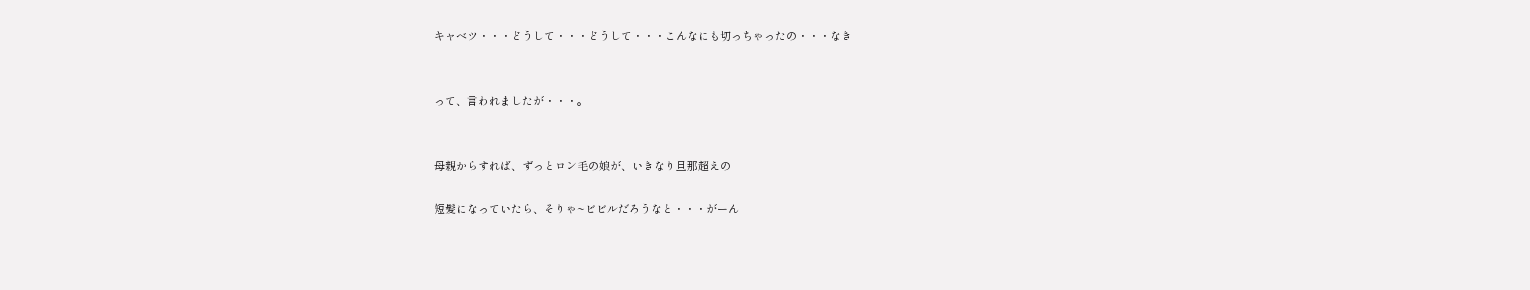キャベツ・・・どうして・・・どうして・・・こんなにも切っちゃったの・・・なき


って、言われましたが・・・。


母親からすれば、ずっとロン毛の娘が、いきなり旦那超えの

短髪になっていたら、そりゃ~ビビルだろうなと・・・がーん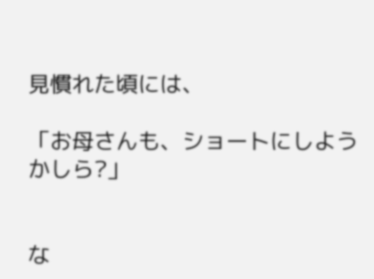見慣れた頃には、

「お母さんも、ショートにしようかしら?」


な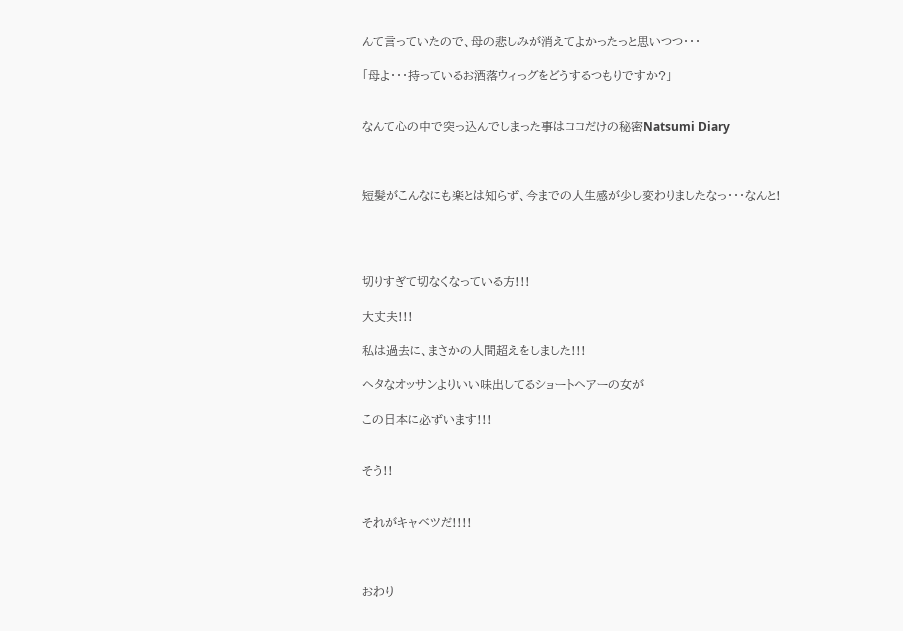んて言っていたので、母の悲しみが消えてよかったっと思いつつ・・・

「母よ・・・持っているお洒落ウィっグをどうするつもりですか?」


なんて心の中で突っ込んでしまった事はココだけの秘密Natsumi Diary



短髪がこんなにも楽とは知らず、今までの人生感が少し変わりましたなっ・・・なんと!




切りすぎて切なくなっている方!!!

大丈夫!!!

私は過去に、まさかの人間超えをしました!!!

ヘタなオッサンよりいい味出してるショートヘアーの女が

この日本に必ずいます!!!


そう!!


それがキャベツだ!!!!



おわり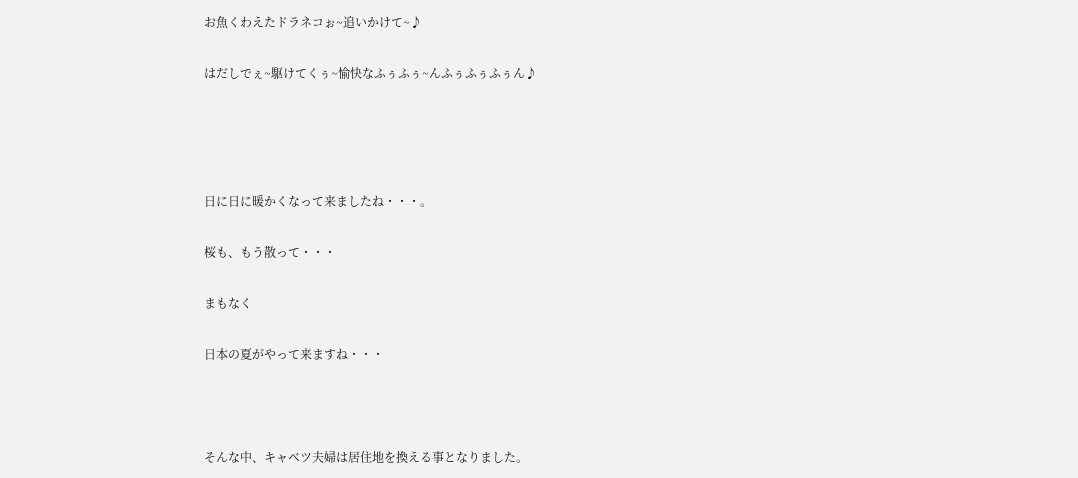お魚くわえたドラネコぉ~追いかけて~♪

はだしでぇ~駆けてくぅ~愉快なふぅふぅ~んふぅふぅふぅん♪




日に日に暖かくなって来ましたね・・・。

桜も、もう散って・・・

まもなく

日本の夏がやって来ますね・・・



そんな中、キャベツ夫婦は居住地を換える事となりました。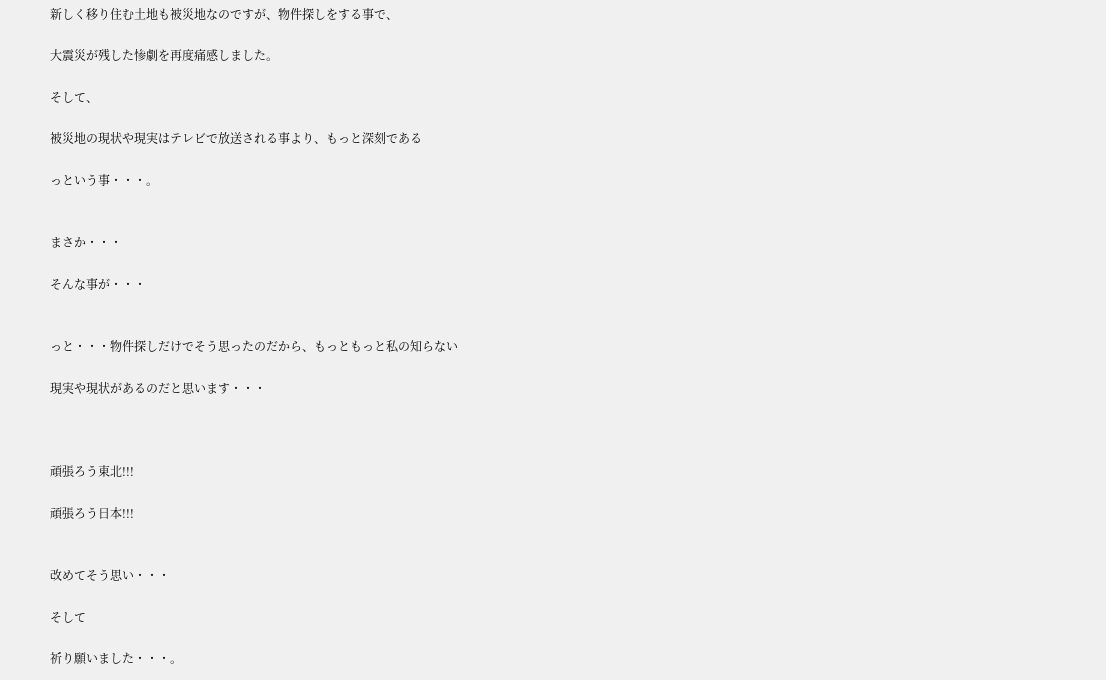新しく移り住む土地も被災地なのですが、物件探しをする事で、

大震災が残した惨劇を再度痛感しました。

そして、

被災地の現状や現実はテレビで放送される事より、もっと深刻である

っという事・・・。


まさか・・・

そんな事が・・・


っと・・・物件探しだけでそう思ったのだから、もっともっと私の知らない

現実や現状があるのだと思います・・・



頑張ろう東北!!!

頑張ろう日本!!!


改めてそう思い・・・

そして

祈り願いました・・・。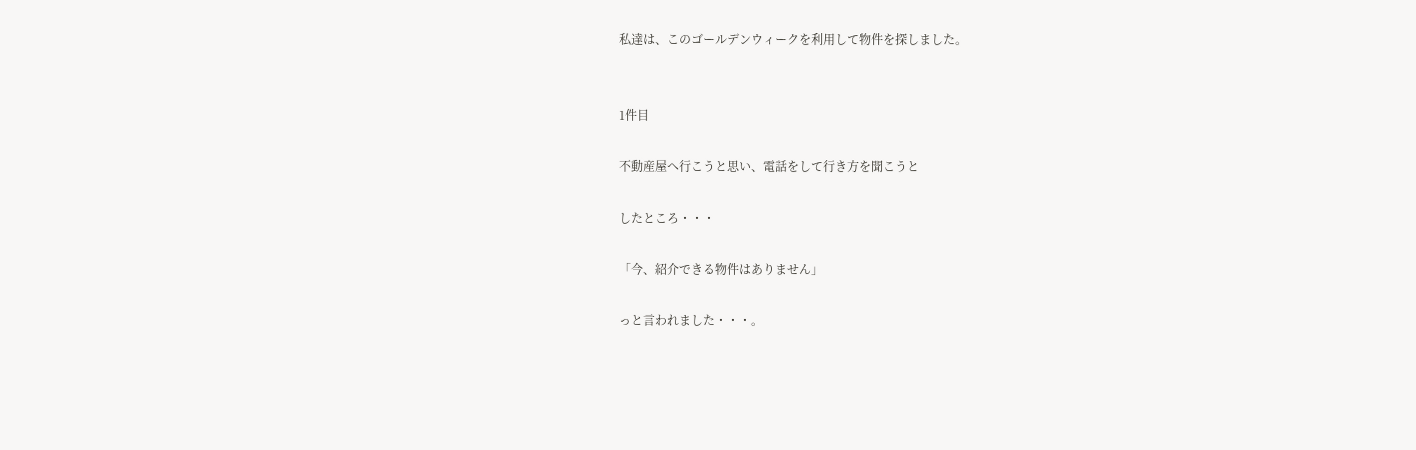私達は、このゴールデンウィークを利用して物件を探しました。


1件目

不動産屋へ行こうと思い、電話をして行き方を聞こうと

したところ・・・

「今、紹介できる物件はありません」

っと言われました・・・。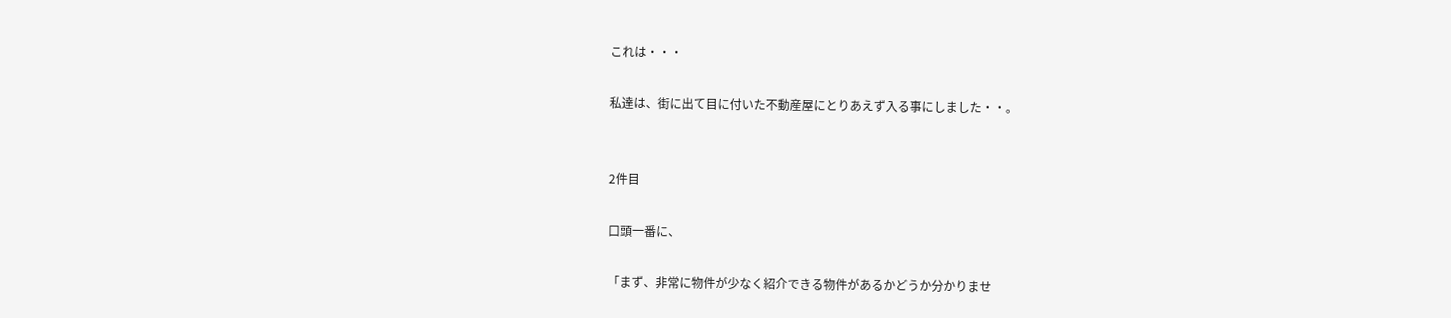これは・・・

私達は、街に出て目に付いた不動産屋にとりあえず入る事にしました・・。


2件目

口頭一番に、

「まず、非常に物件が少なく紹介できる物件があるかどうか分かりませ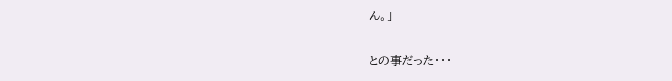ん。」

との事だった・・・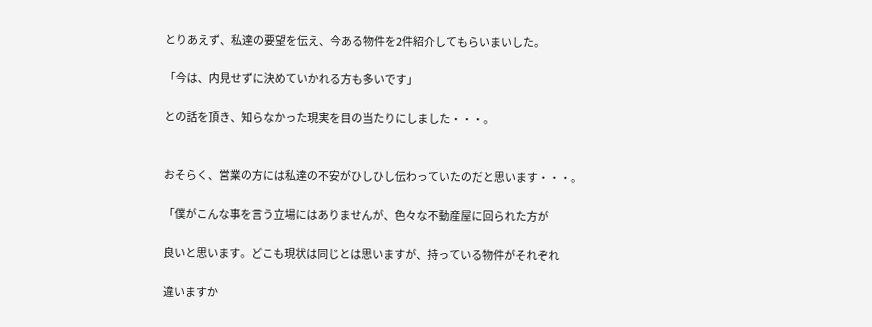とりあえず、私達の要望を伝え、今ある物件を2件紹介してもらいまいした。

「今は、内見せずに決めていかれる方も多いです」

との話を頂き、知らなかった現実を目の当たりにしました・・・。


おそらく、営業の方には私達の不安がひしひし伝わっていたのだと思います・・・。

「僕がこんな事を言う立場にはありませんが、色々な不動産屋に回られた方が

良いと思います。どこも現状は同じとは思いますが、持っている物件がそれぞれ

違いますか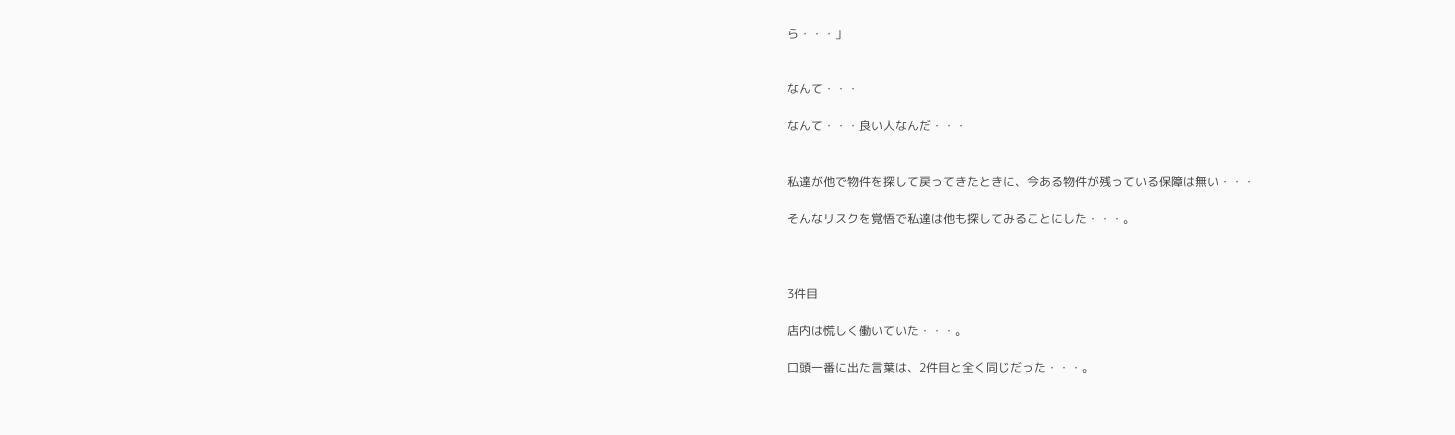ら・・・」


なんて・・・

なんて・・・良い人なんだ・・・


私達が他で物件を探して戻ってきたときに、今ある物件が残っている保障は無い・・・

そんなリスクを覚悟で私達は他も探してみることにした・・・。



3件目

店内は慌しく働いていた・・・。

口頭一番に出た言葉は、2件目と全く同じだった・・・。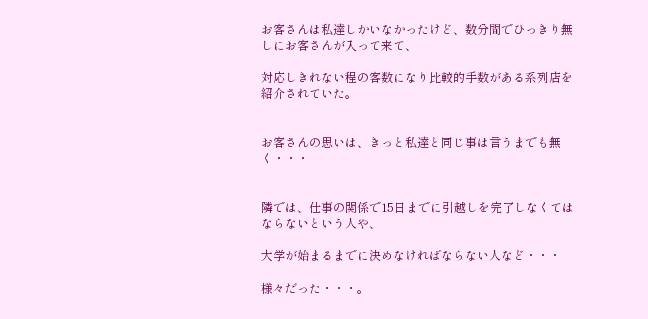お客さんは私達しかいなかったけど、数分間でひっきり無しにお客さんが入って来て、

対応しきれない程の客数になり比較的手数がある系列店を紹介されていた。


お客さんの思いは、きっと私達と同じ事は言うまでも無く・・・


隣では、仕事の関係で15日までに引越しを完了しなくてはならないという人や、

大学が始まるまでに決めなければならない人など・・・

様々だった・・・。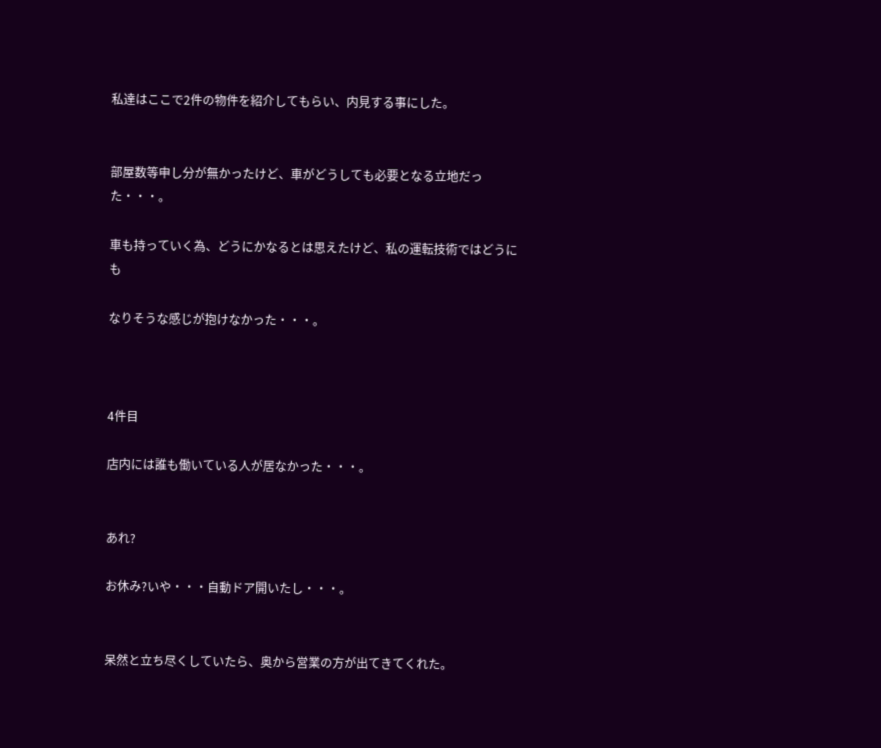私達はここで2件の物件を紹介してもらい、内見する事にした。


部屋数等申し分が無かったけど、車がどうしても必要となる立地だった・・・。

車も持っていく為、どうにかなるとは思えたけど、私の運転技術ではどうにも

なりそうな感じが抱けなかった・・・。



4件目

店内には誰も働いている人が居なかった・・・。


あれ?

お休み?いや・・・自動ドア開いたし・・・。


呆然と立ち尽くしていたら、奥から営業の方が出てきてくれた。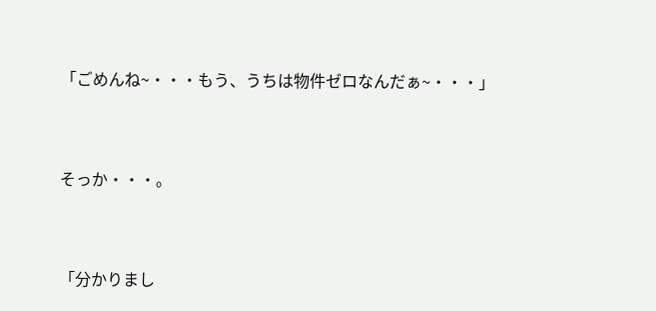「ごめんね~・・・もう、うちは物件ゼロなんだぁ~・・・」


そっか・・・。


「分かりまし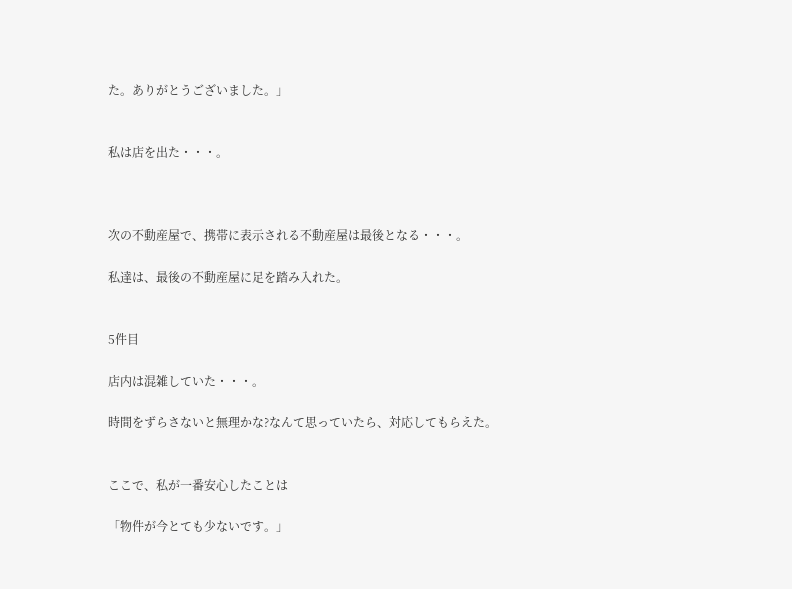た。ありがとうございました。」


私は店を出た・・・。



次の不動産屋で、携帯に表示される不動産屋は最後となる・・・。

私達は、最後の不動産屋に足を踏み入れた。


5件目

店内は混雑していた・・・。

時間をずらさないと無理かな?なんて思っていたら、対応してもらえた。


ここで、私が一番安心したことは

「物件が今とても少ないです。」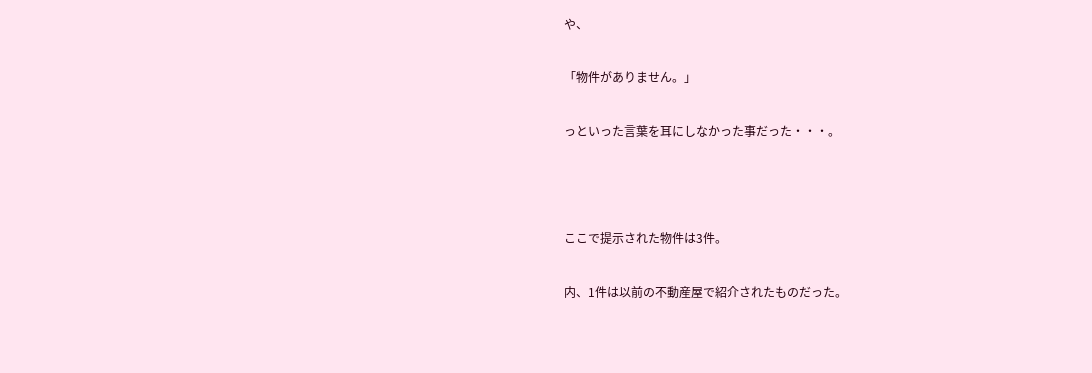や、

「物件がありません。」

っといった言葉を耳にしなかった事だった・・・。



ここで提示された物件は3件。

内、1件は以前の不動産屋で紹介されたものだった。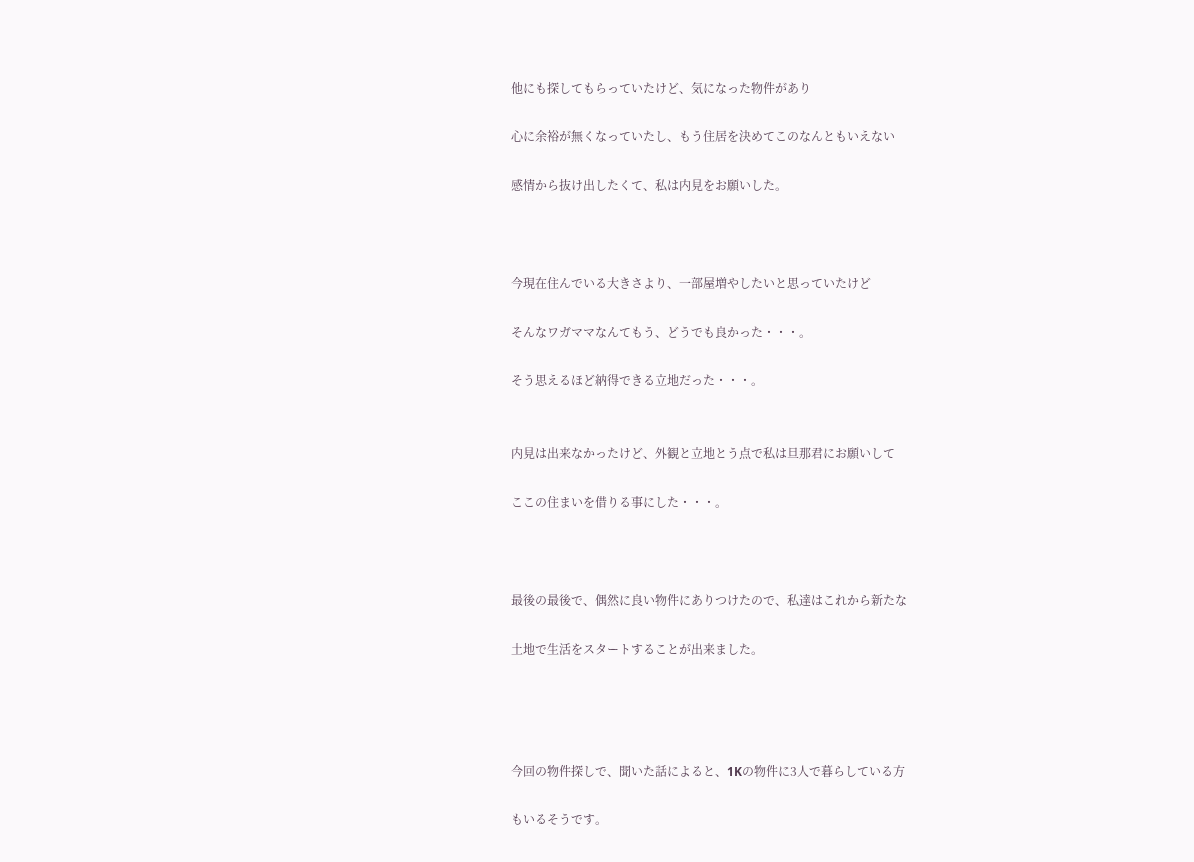他にも探してもらっていたけど、気になった物件があり

心に余裕が無くなっていたし、もう住居を決めてこのなんともいえない

感情から抜け出したくて、私は内見をお願いした。



今現在住んでいる大きさより、一部屋増やしたいと思っていたけど

そんなワガママなんてもう、どうでも良かった・・・。

そう思えるほど納得できる立地だった・・・。


内見は出来なかったけど、外観と立地とう点で私は旦那君にお願いして

ここの住まいを借りる事にした・・・。



最後の最後で、偶然に良い物件にありつけたので、私達はこれから新たな

土地で生活をスタートすることが出来ました。




今回の物件探しで、聞いた話によると、1Kの物件に3人で暮らしている方

もいるそうです。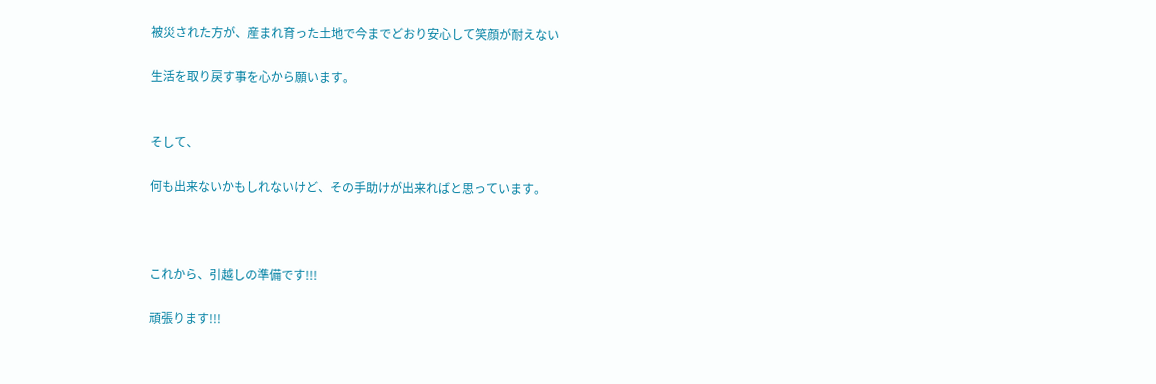被災された方が、産まれ育った土地で今までどおり安心して笑顔が耐えない

生活を取り戻す事を心から願います。


そして、

何も出来ないかもしれないけど、その手助けが出来ればと思っています。



これから、引越しの準備です!!!

頑張ります!!!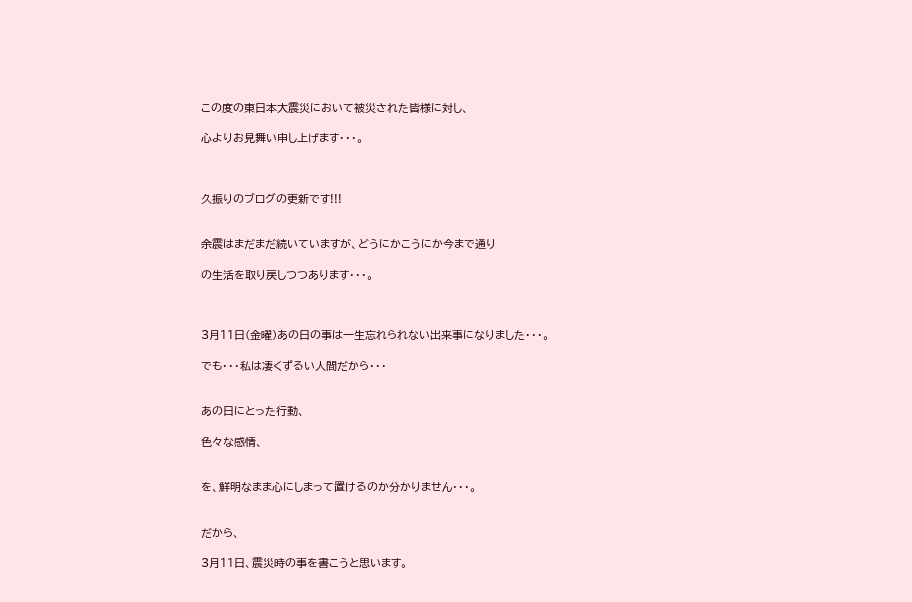この度の東日本大震災において被災された皆様に対し、

心よりお見舞い申し上げます・・・。



久振りのブログの更新です!!!


余震はまだまだ続いていますが、どうにかこうにか今まで通り

の生活を取り戻しつつあります・・・。



3月11日(金曜)あの日の事は一生忘れられない出来事になりました・・・。

でも・・・私は凄くずるい人間だから・・・


あの日にとった行動、

色々な感情、


を、鮮明なまま心にしまって置けるのか分かりません・・・。


だから、

3月11日、震災時の事を書こうと思います。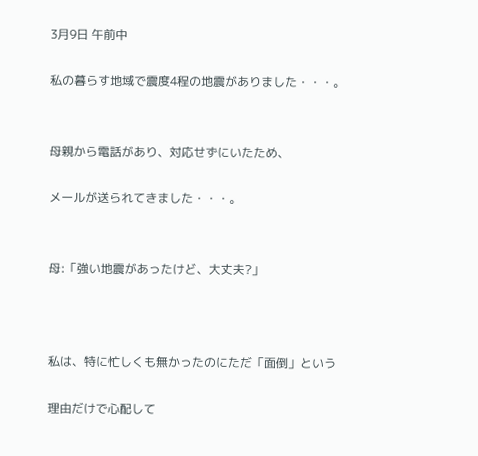3月9日 午前中

私の暮らす地域で震度4程の地震がありました・・・。


母親から電話があり、対応せずにいたため、

メールが送られてきました・・・。


母:「強い地震があったけど、大丈夫?」



私は、特に忙しくも無かったのにただ「面倒」という

理由だけで心配して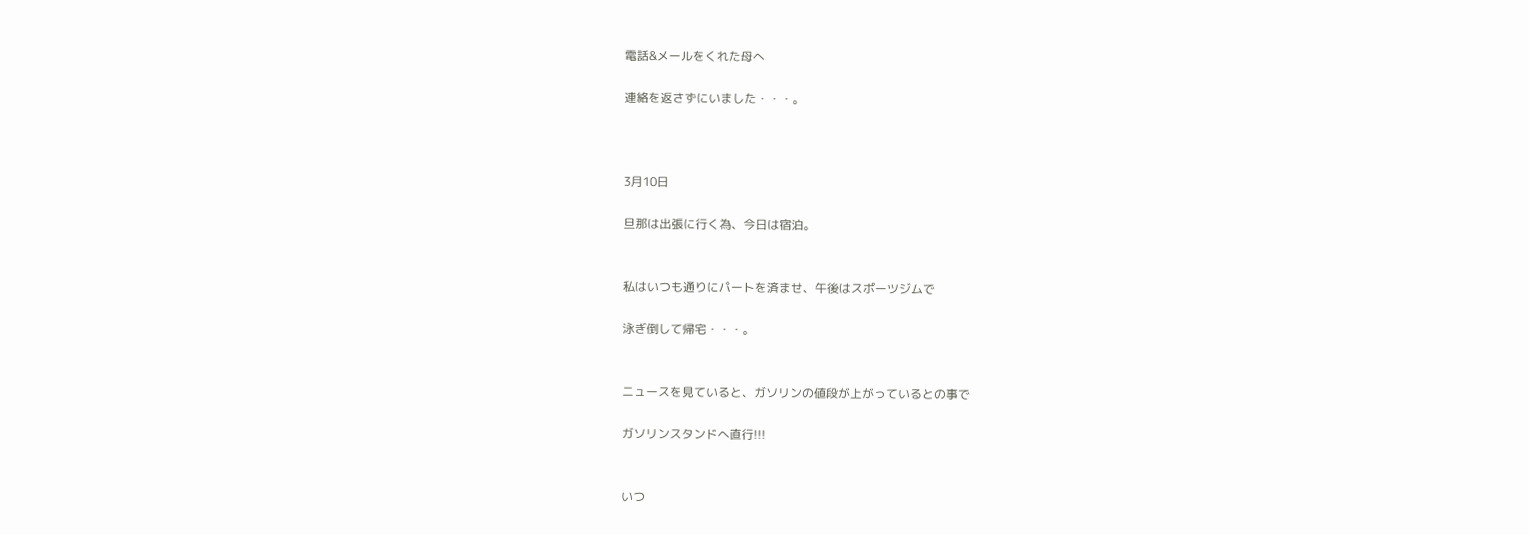電話&メールをくれた母へ

連絡を返さずにいました・・・。



3月10日

旦那は出張に行く為、今日は宿泊。


私はいつも通りにパートを済ませ、午後はスポーツジムで

泳ぎ倒して帰宅・・・。


ニュースを見ていると、ガソリンの値段が上がっているとの事で

ガソリンスタンドへ直行!!!


いつ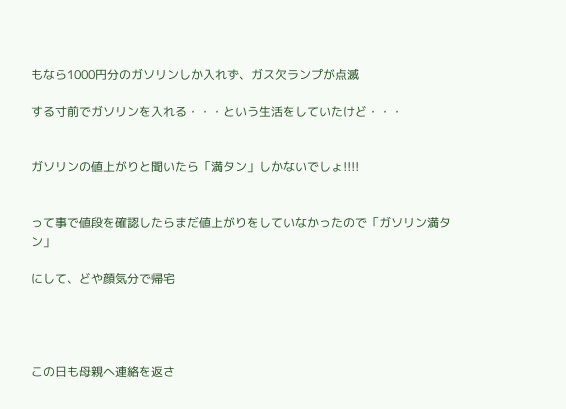もなら1000円分のガソリンしか入れず、ガス欠ランプが点滅

する寸前でガソリンを入れる・・・という生活をしていたけど・・・


ガソリンの値上がりと聞いたら「満タン」しかないでしょ!!!!


って事で値段を確認したらまだ値上がりをしていなかったので「ガソリン満タン」

にして、どや顔気分で帰宅




この日も母親へ連絡を返さ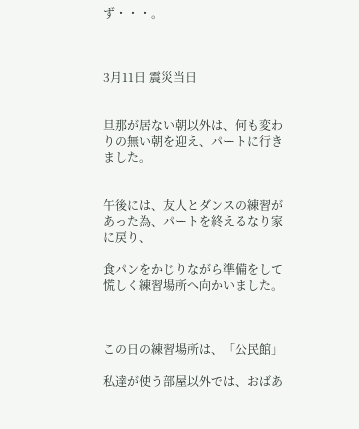ず・・・。



3月11日 震災当日


旦那が居ない朝以外は、何も変わりの無い朝を迎え、パートに行きました。


午後には、友人とダンスの練習があった為、パートを終えるなり家に戻り、

食パンをかじりながら準備をして慌しく練習場所へ向かいました。



この日の練習場所は、「公民館」

私達が使う部屋以外では、おばあ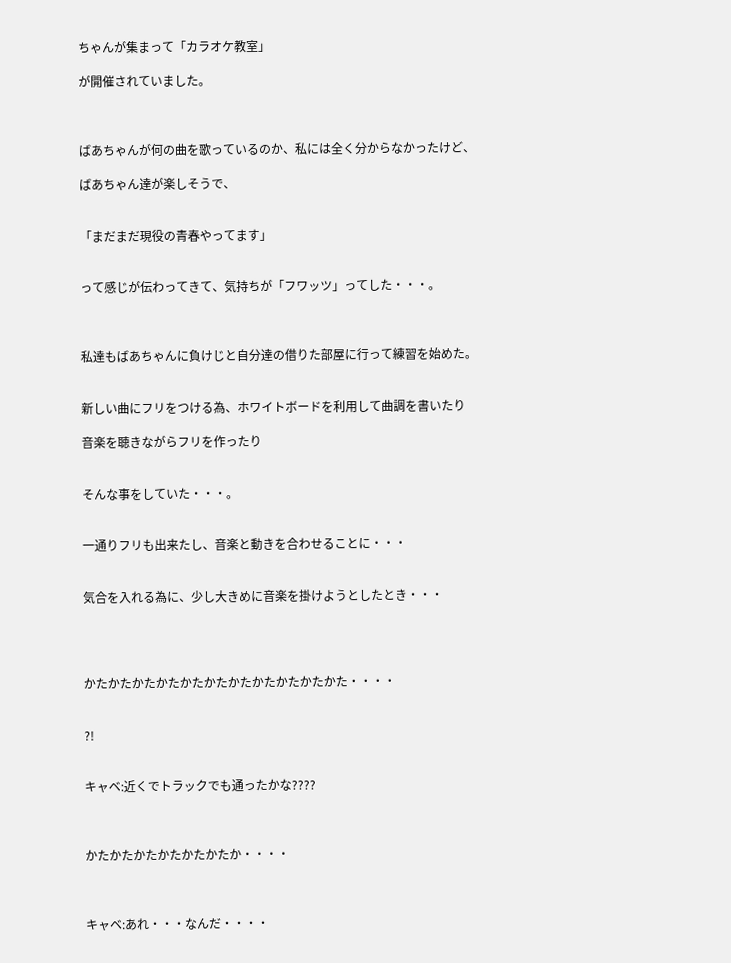ちゃんが集まって「カラオケ教室」

が開催されていました。



ばあちゃんが何の曲を歌っているのか、私には全く分からなかったけど、

ばあちゃん達が楽しそうで、


「まだまだ現役の青春やってます」


って感じが伝わってきて、気持ちが「フワッツ」ってした・・・。



私達もばあちゃんに負けじと自分達の借りた部屋に行って練習を始めた。


新しい曲にフリをつける為、ホワイトボードを利用して曲調を書いたり

音楽を聴きながらフリを作ったり


そんな事をしていた・・・。


一通りフリも出来たし、音楽と動きを合わせることに・・・


気合を入れる為に、少し大きめに音楽を掛けようとしたとき・・・




かたかたかたかたかたかたかたかたかたかたかた・・・・


?!


キャベ:近くでトラックでも通ったかな????



かたかたかたかたかたかたか・・・・



キャベ:あれ・・・なんだ・・・・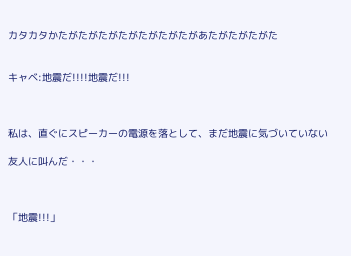カタカタかたがたがたがたがたがたがたがあたがたがたがた


キャベ:地震だ!!!!地震だ!!!



私は、直ぐにスピーカーの電源を落として、まだ地震に気づいていない

友人に叫んだ・・・



「地震!!!」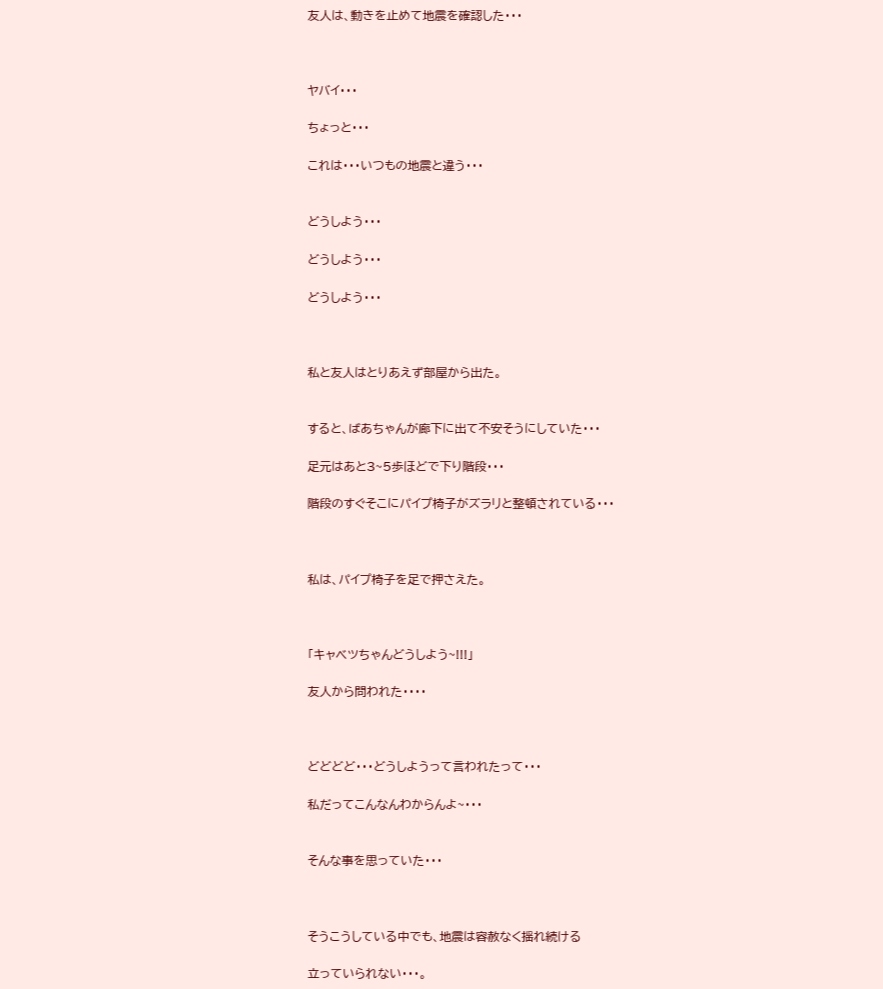友人は、動きを止めて地震を確認した・・・



ヤバイ・・・

ちょっと・・・

これは・・・いつもの地震と違う・・・


どうしよう・・・

どうしよう・・・

どうしよう・・・



私と友人はとりあえず部屋から出た。


すると、ばあちゃんが廊下に出て不安そうにしていた・・・

足元はあと3~5歩ほどで下り階段・・・

階段のすぐそこにパイプ椅子がズラリと整頓されている・・・



私は、パイプ椅子を足で押さえた。



「キャベツちゃんどうしよう~!!!」

友人から問われた・・・・



どどどど・・・どうしようって言われたって・・・

私だってこんなんわからんよ~・・・


そんな事を思っていた・・・



そうこうしている中でも、地震は容赦なく揺れ続ける

立っていられない・・・。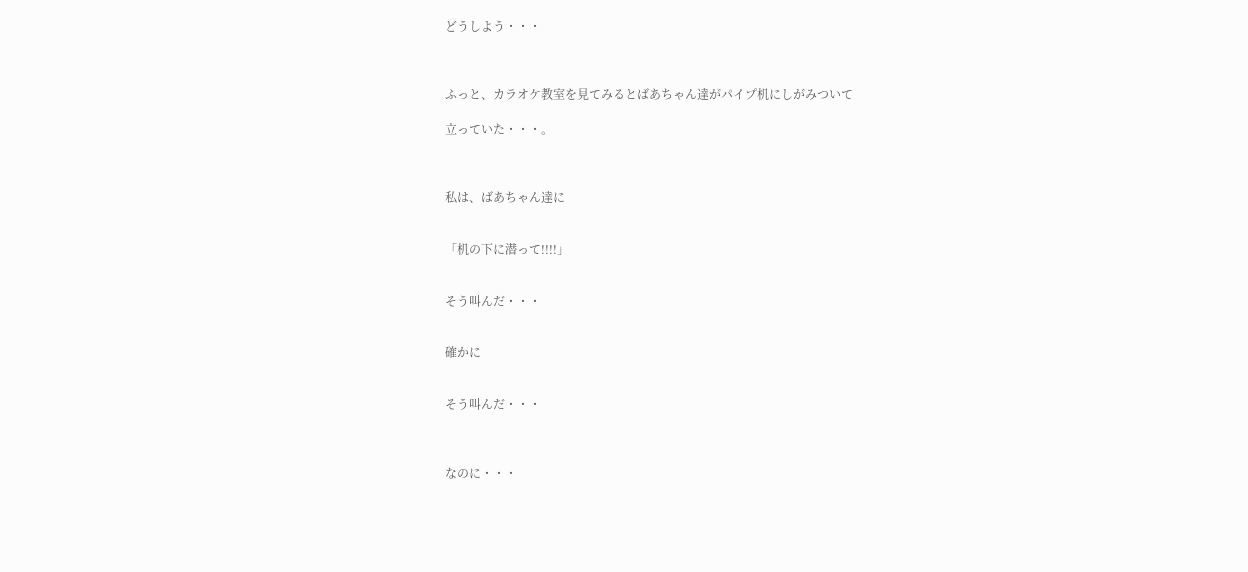どうしよう・・・



ふっと、カラオケ教室を見てみるとばあちゃん達がパイプ机にしがみついて

立っていた・・・。



私は、ばあちゃん達に


「机の下に潜って!!!!」


そう叫んだ・・・


確かに


そう叫んだ・・・



なのに・・・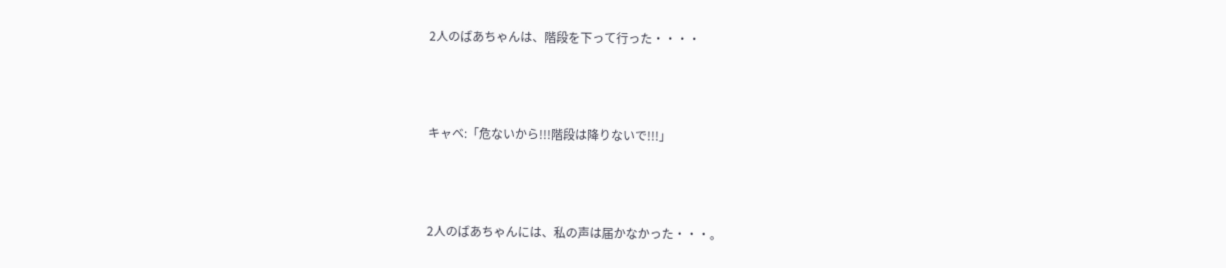2人のばあちゃんは、階段を下って行った・・・・



キャベ:「危ないから!!!階段は降りないで!!!」



2人のばあちゃんには、私の声は届かなかった・・・。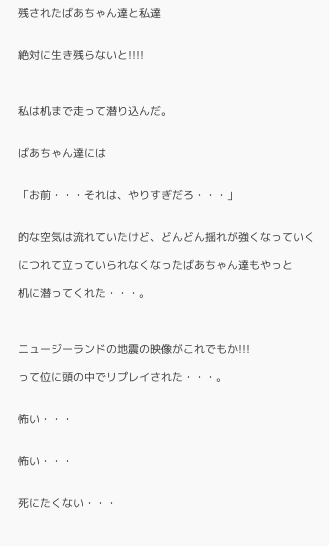残されたばあちゃん達と私達


絶対に生き残らないと!!!!



私は机まで走って潜り込んだ。


ばあちゃん達には


「お前・・・それは、やりすぎだろ・・・」


的な空気は流れていたけど、どんどん揺れが強くなっていく

につれて立っていられなくなったばあちゃん達もやっと

机に潜ってくれた・・・。



ニュージーランドの地震の映像がこれでもか!!!

って位に頭の中でリプレイされた・・・。


怖い・・・


怖い・・・


死にたくない・・・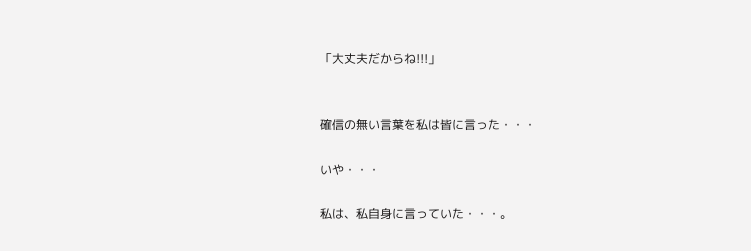「大丈夫だからね!!!」


確信の無い言葉を私は皆に言った・・・

いや・・・

私は、私自身に言っていた・・・。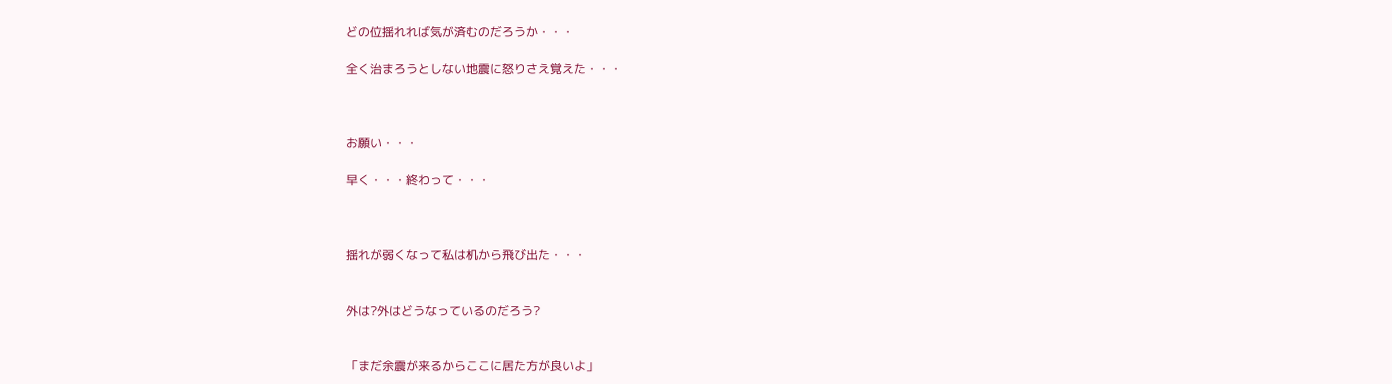どの位揺れれば気が済むのだろうか・・・

全く治まろうとしない地震に怒りさえ覚えた・・・



お願い・・・

早く・・・終わって・・・



揺れが弱くなって私は机から飛び出た・・・


外は?外はどうなっているのだろう?


「まだ余震が来るからここに居た方が良いよ」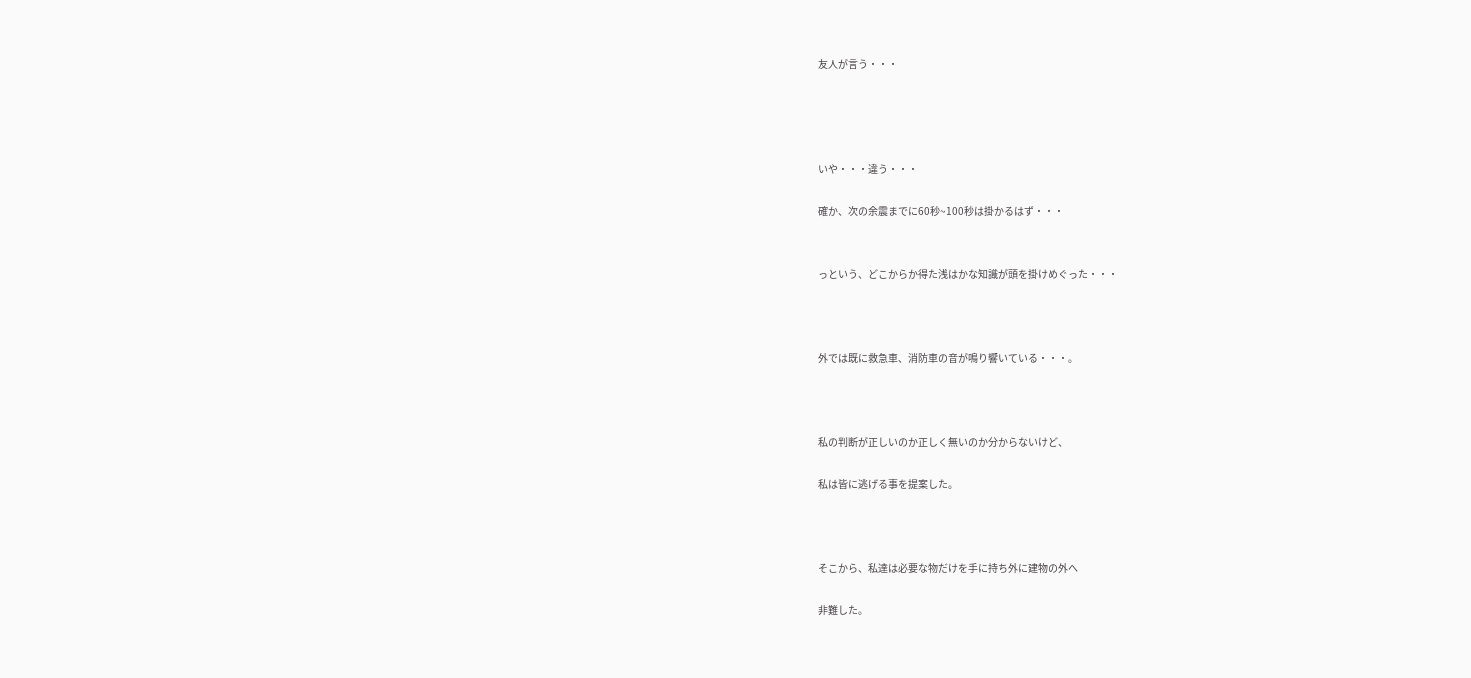友人が言う・・・




いや・・・違う・・・

確か、次の余震までに60秒~100秒は掛かるはず・・・


っという、どこからか得た浅はかな知識が頭を掛けめぐった・・・



外では既に救急車、消防車の音が鳴り響いている・・・。



私の判断が正しいのか正しく無いのか分からないけど、

私は皆に逃げる事を提案した。



そこから、私達は必要な物だけを手に持ち外に建物の外へ

非難した。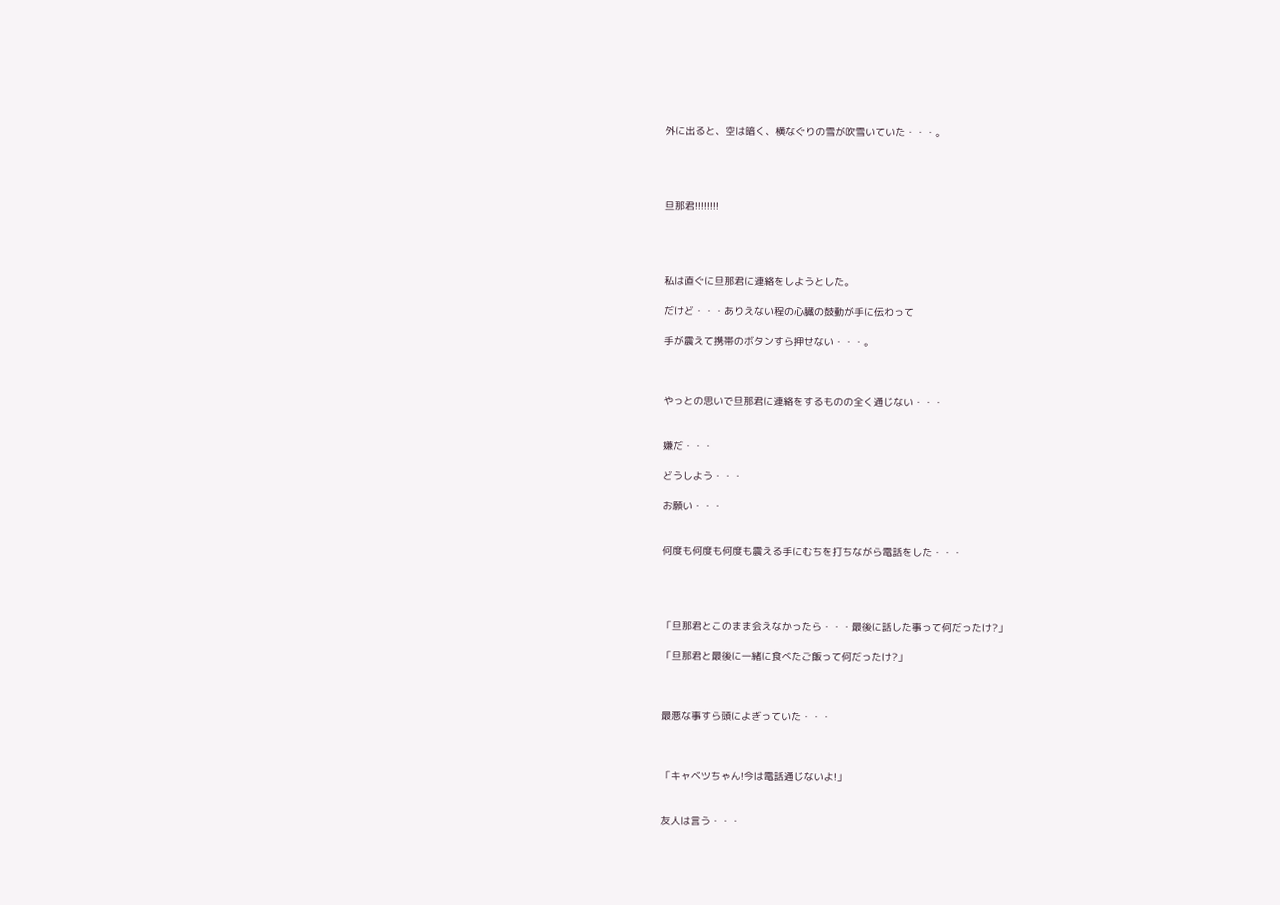外に出ると、空は暗く、横なぐりの雪が吹雪いていた・・・。




旦那君!!!!!!!!




私は直ぐに旦那君に連絡をしようとした。

だけど・・・ありえない程の心臓の鼓動が手に伝わって

手が震えて携帯のボタンすら押せない・・・。



やっとの思いで旦那君に連絡をするものの全く通じない・・・


嫌だ・・・

どうしよう・・・

お願い・・・


何度も何度も何度も震える手にむちを打ちながら電話をした・・・




「旦那君とこのまま会えなかったら・・・最後に話した事って何だったけ?」

「旦那君と最後に一緒に食べたご飯って何だったけ?」



最悪な事すら頭によぎっていた・・・



「キャベツちゃん!今は電話通じないよ!」


友人は言う・・・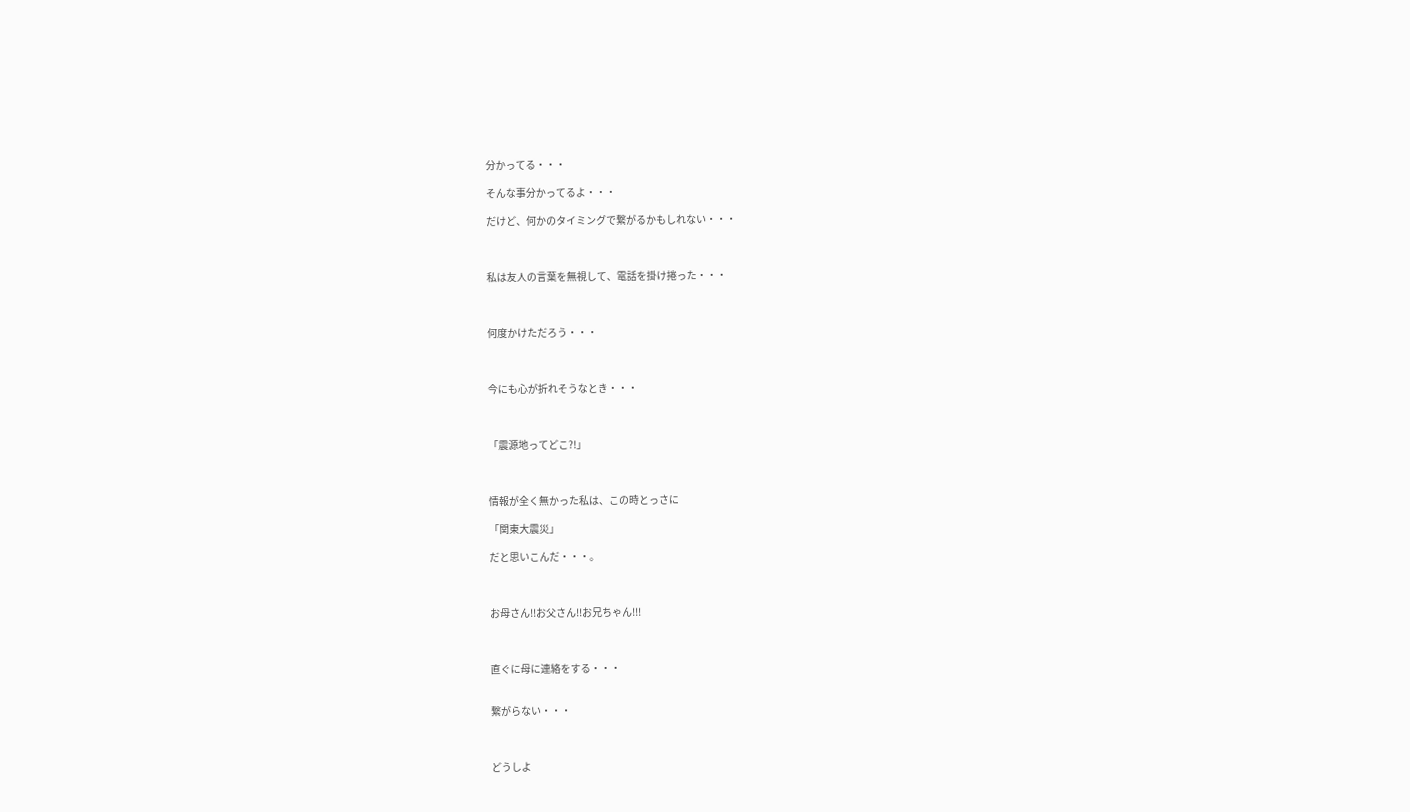分かってる・・・

そんな事分かってるよ・・・

だけど、何かのタイミングで繋がるかもしれない・・・



私は友人の言葉を無視して、電話を掛け捲った・・・



何度かけただろう・・・



今にも心が折れそうなとき・・・



「震源地ってどこ?!」



情報が全く無かった私は、この時とっさに

「関東大震災」

だと思いこんだ・・・。



お母さん!!お父さん!!お兄ちゃん!!!



直ぐに母に連絡をする・・・


繋がらない・・・



どうしよ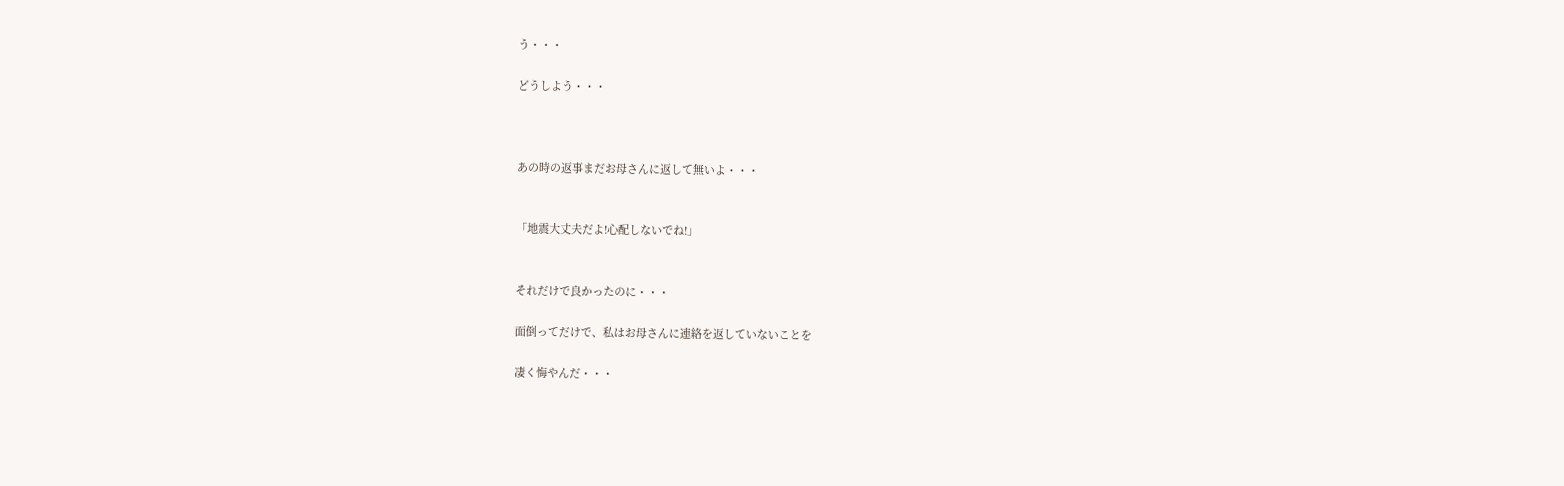う・・・

どうしよう・・・



あの時の返事まだお母さんに返して無いよ・・・


「地震大丈夫だよ!心配しないでね!」


それだけで良かったのに・・・

面倒ってだけで、私はお母さんに連絡を返していないことを

凄く悔やんだ・・・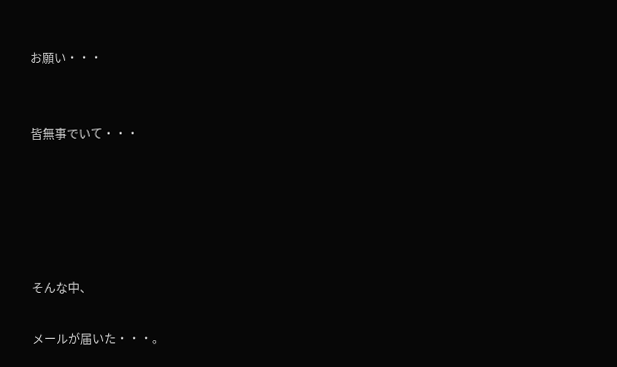お願い・・・


皆無事でいて・・・





そんな中、

メールが届いた・・・。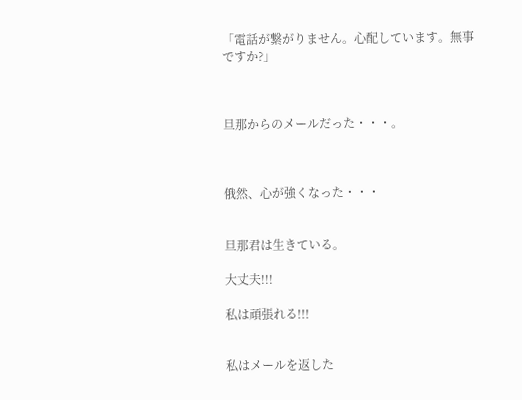「電話が繋がりません。心配しています。無事ですか?」



旦那からのメールだった・・・。



俄然、心が強くなった・・・


旦那君は生きている。

大丈夫!!!

私は頑張れる!!!


私はメールを返した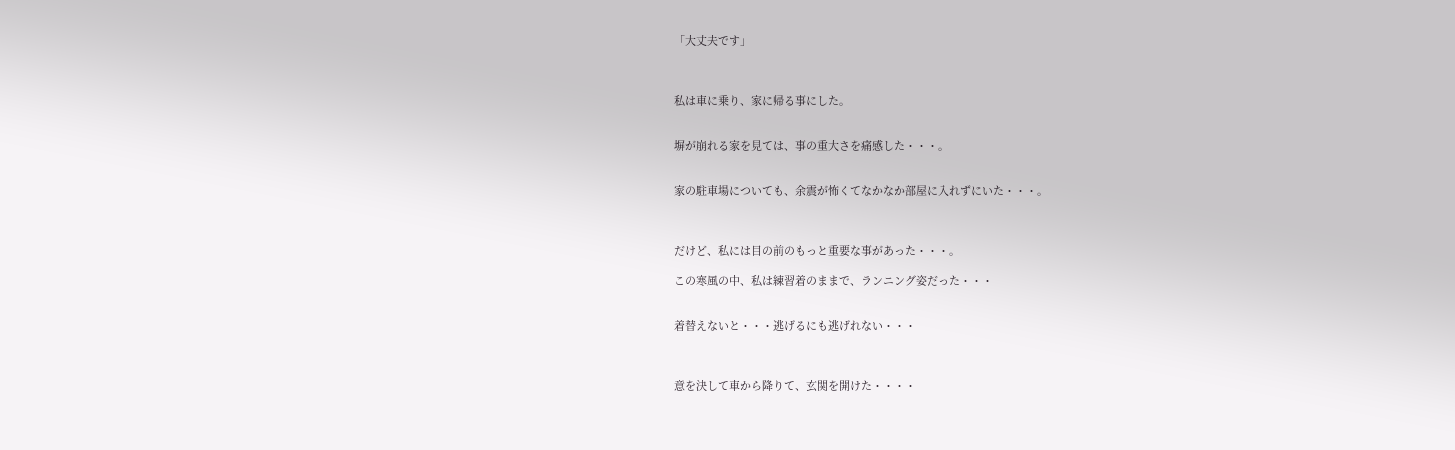「大丈夫です」



私は車に乗り、家に帰る事にした。


塀が崩れる家を見ては、事の重大さを痛感した・・・。


家の駐車場についても、余震が怖くてなかなか部屋に入れずにいた・・・。



だけど、私には目の前のもっと重要な事があった・・・。

この寒風の中、私は練習着のままで、ランニング姿だった・・・


着替えないと・・・逃げるにも逃げれない・・・



意を決して車から降りて、玄関を開けた・・・・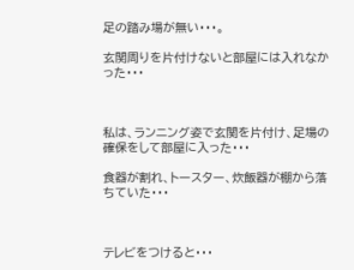足の踏み場が無い・・・。

玄関周りを片付けないと部屋には入れなかった・・・



私は、ランニング姿で玄関を片付け、足場の確保をして部屋に入った・・・

食器が割れ、トースター、炊飯器が棚から落ちていた・・・



テレビをつけると・・・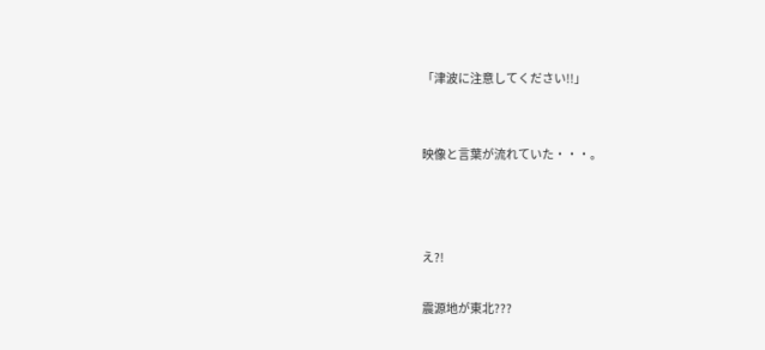「津波に注意してください!!」


映像と言葉が流れていた・・・。



え?!

震源地が東北???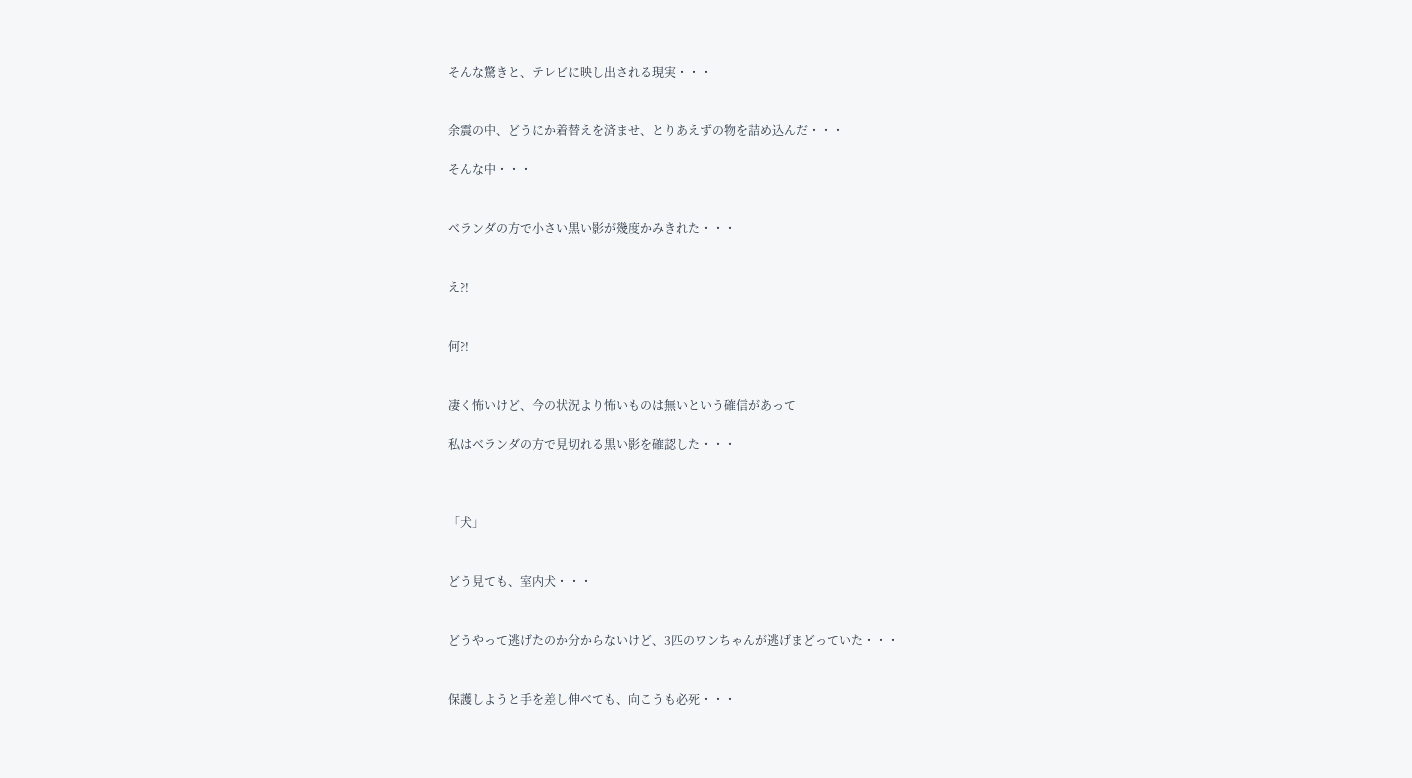そんな驚きと、テレビに映し出される現実・・・


余震の中、どうにか着替えを済ませ、とりあえずの物を詰め込んだ・・・

そんな中・・・


ベランダの方で小さい黒い影が幾度かみきれた・・・


え?!


何?!


凄く怖いけど、今の状況より怖いものは無いという確信があって

私はベランダの方で見切れる黒い影を確認した・・・



「犬」


どう見ても、室内犬・・・


どうやって逃げたのか分からないけど、3匹のワンちゃんが逃げまどっていた・・・


保護しようと手を差し伸べても、向こうも必死・・・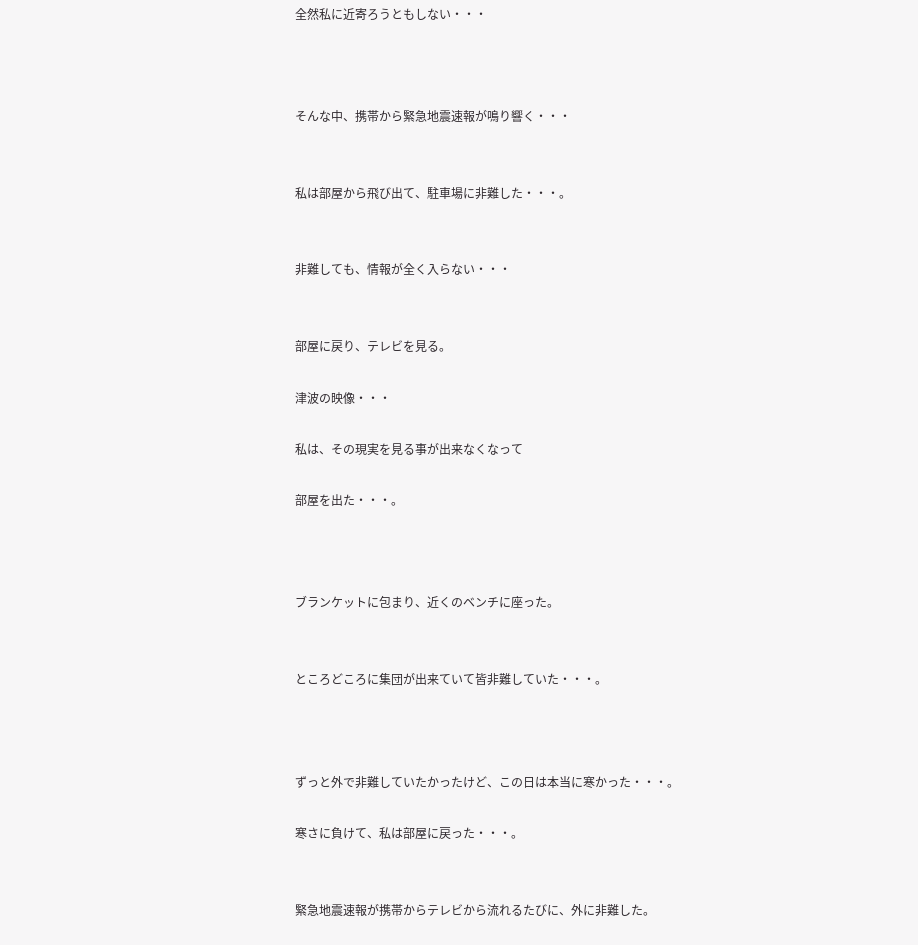全然私に近寄ろうともしない・・・



そんな中、携帯から緊急地震速報が鳴り響く・・・


私は部屋から飛び出て、駐車場に非難した・・・。


非難しても、情報が全く入らない・・・


部屋に戻り、テレビを見る。

津波の映像・・・

私は、その現実を見る事が出来なくなって

部屋を出た・・・。



ブランケットに包まり、近くのベンチに座った。


ところどころに集団が出来ていて皆非難していた・・・。



ずっと外で非難していたかったけど、この日は本当に寒かった・・・。

寒さに負けて、私は部屋に戻った・・・。


緊急地震速報が携帯からテレビから流れるたびに、外に非難した。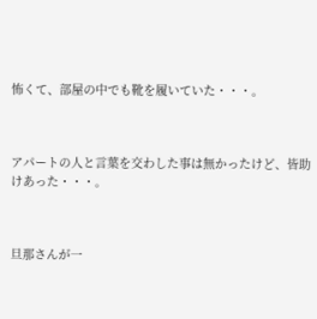怖くて、部屋の中でも靴を履いていた・・・。



アパートの人と言葉を交わした事は無かったけど、皆助けあった・・・。



旦那さんが一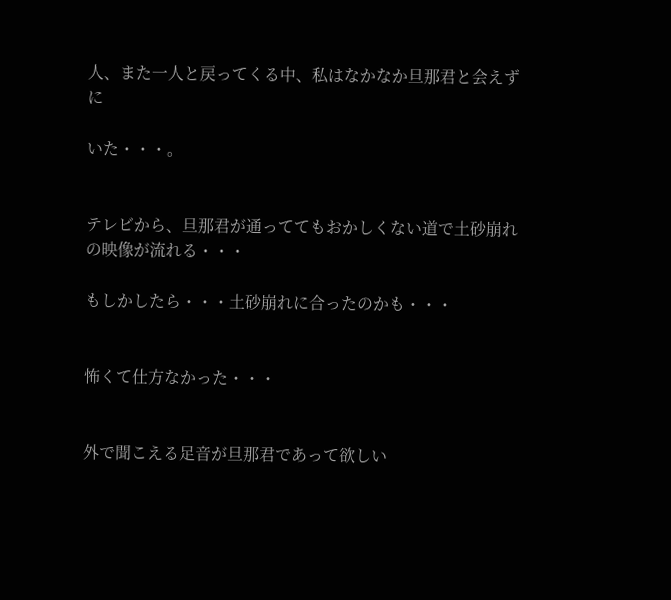人、また一人と戻ってくる中、私はなかなか旦那君と会えずに

いた・・・。


テレビから、旦那君が通っててもおかしくない道で土砂崩れの映像が流れる・・・

もしかしたら・・・土砂崩れに合ったのかも・・・


怖くて仕方なかった・・・


外で聞こえる足音が旦那君であって欲しい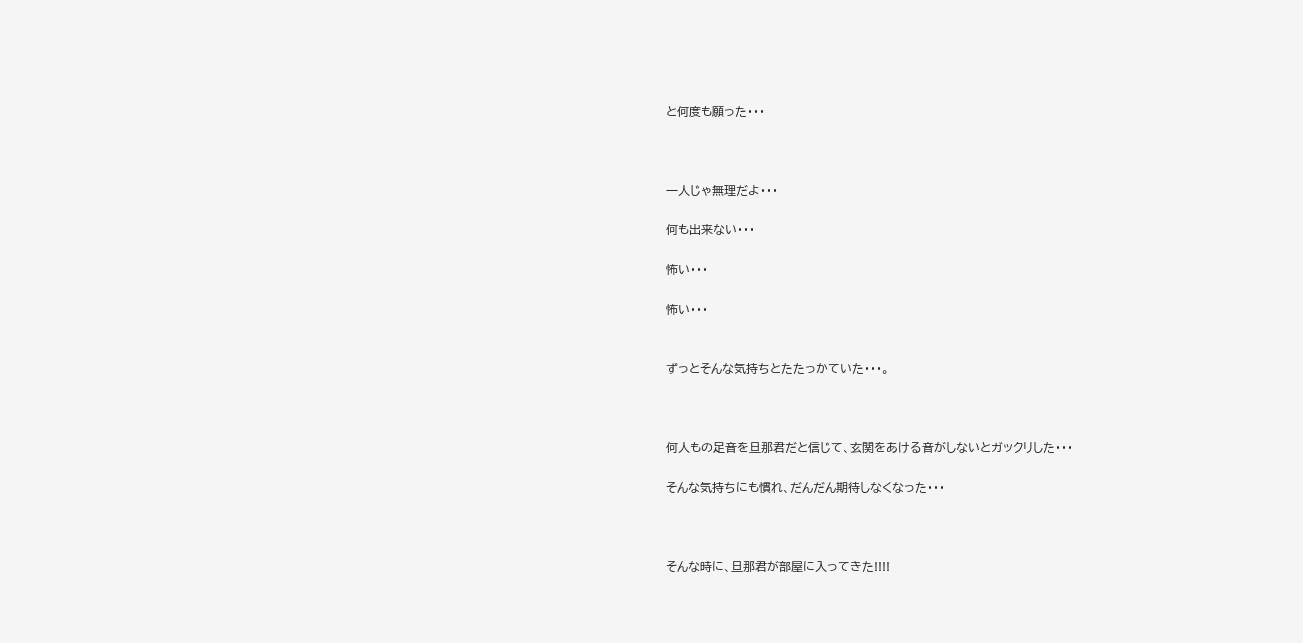と何度も願った・・・



一人じゃ無理だよ・・・

何も出来ない・・・

怖い・・・

怖い・・・


ずっとそんな気持ちとたたっかていた・・・。



何人もの足音を旦那君だと信じて、玄関をあける音がしないとガックリした・・・

そんな気持ちにも慣れ、だんだん期待しなくなった・・・



そんな時に、旦那君が部屋に入ってきた!!!!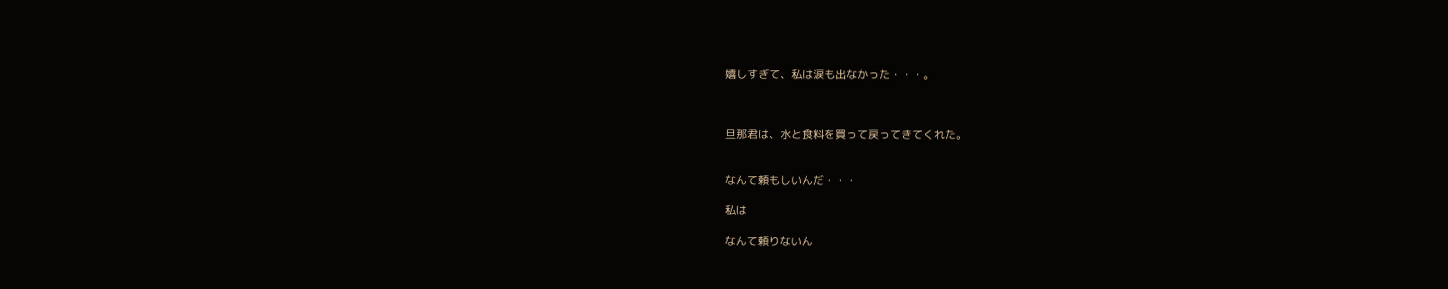嬉しすぎて、私は涙も出なかった・・・。



旦那君は、水と食料を買って戻ってきてくれた。


なんて頼もしいんだ・・・

私は

なんて頼りないん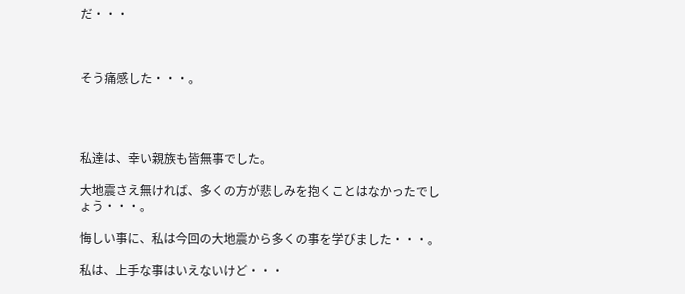だ・・・



そう痛感した・・・。




私達は、幸い親族も皆無事でした。

大地震さえ無ければ、多くの方が悲しみを抱くことはなかったでしょう・・・。

悔しい事に、私は今回の大地震から多くの事を学びました・・・。

私は、上手な事はいえないけど・・・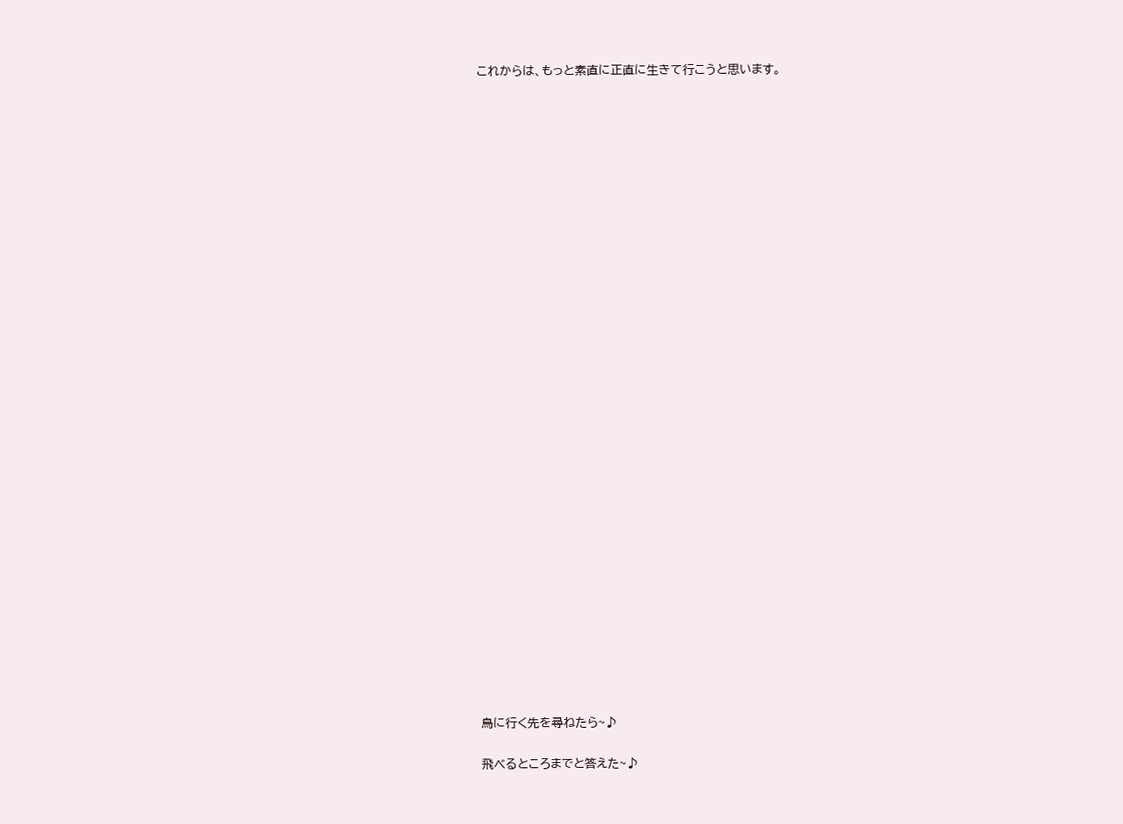これからは、もっと素直に正直に生きて行こうと思います。































鳥に行く先を尋ねたら~♪

飛べるところまでと答えた~♪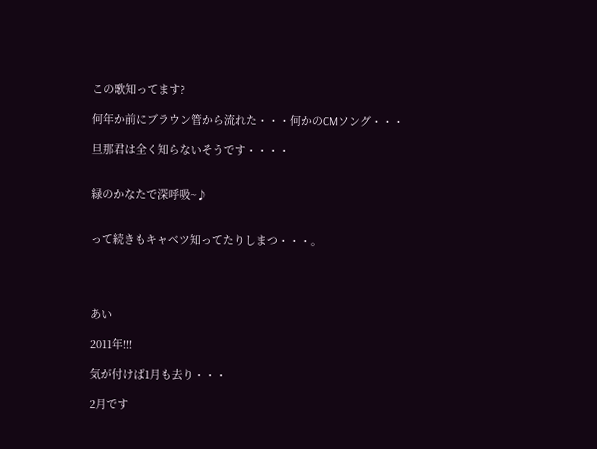この歌知ってます?

何年か前にブラウン管から流れた・・・何かのCMソング・・・

旦那君は全く知らないそうです・・・・


緑のかなたで深呼吸~♪


って続きもキャベツ知ってたりしまつ・・・。




あい

2011年!!!

気が付けば1月も去り・・・

2月です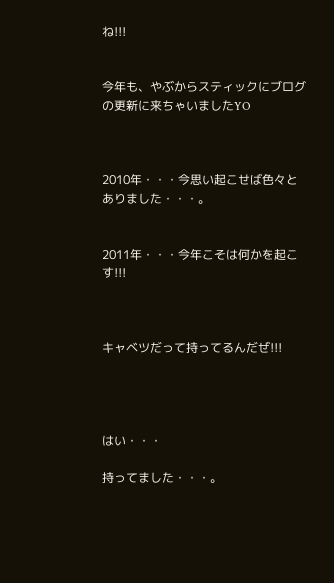ね!!!


今年も、やぶからスティックにブログの更新に来ちゃいましたYO



2010年・・・今思い起こせば色々とありました・・・。


2011年・・・今年こそは何かを起こす!!!



キャベツだって持ってるんだぜ!!!




はい・・・

持ってました・・・。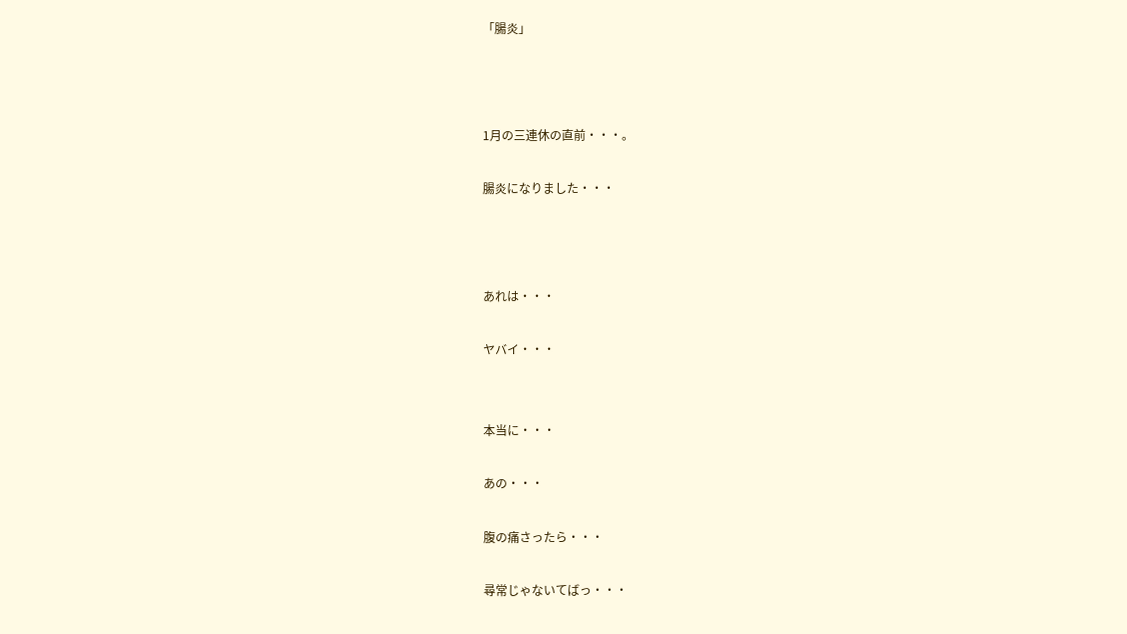「腸炎」



1月の三連休の直前・・・。

腸炎になりました・・・



あれは・・・

ヤバイ・・・


本当に・・・

あの・・・

腹の痛さったら・・・

尋常じゃないてばっ・・・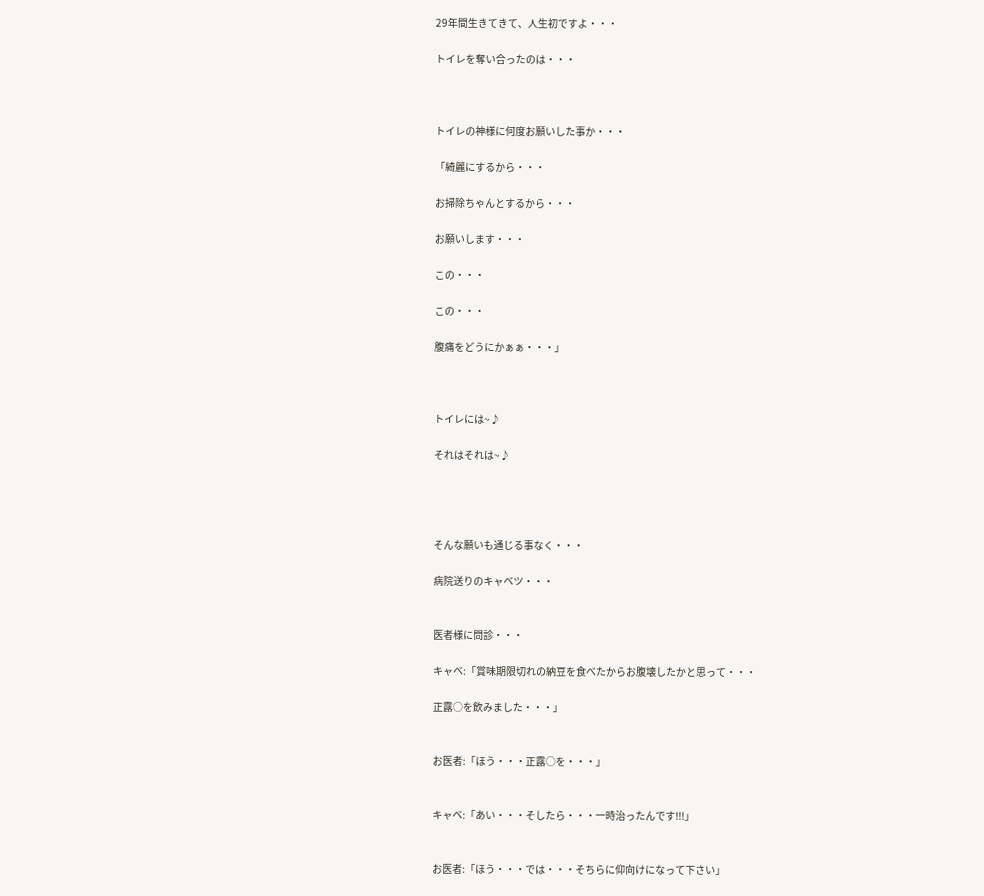29年間生きてきて、人生初ですよ・・・

トイレを奪い合ったのは・・・



トイレの神様に何度お願いした事か・・・

「綺麗にするから・・・

お掃除ちゃんとするから・・・

お願いします・・・

この・・・

この・・・

腹痛をどうにかぁぁ・・・」



トイレには~♪

それはそれは~♪




そんな願いも通じる事なく・・・

病院送りのキャベツ・・・


医者様に問診・・・

キャベ:「賞味期限切れの納豆を食べたからお腹壊したかと思って・・・

正露○を飲みました・・・」


お医者:「ほう・・・正露○を・・・」


キャベ:「あい・・・そしたら・・・一時治ったんです!!!」


お医者:「ほう・・・では・・・そちらに仰向けになって下さい」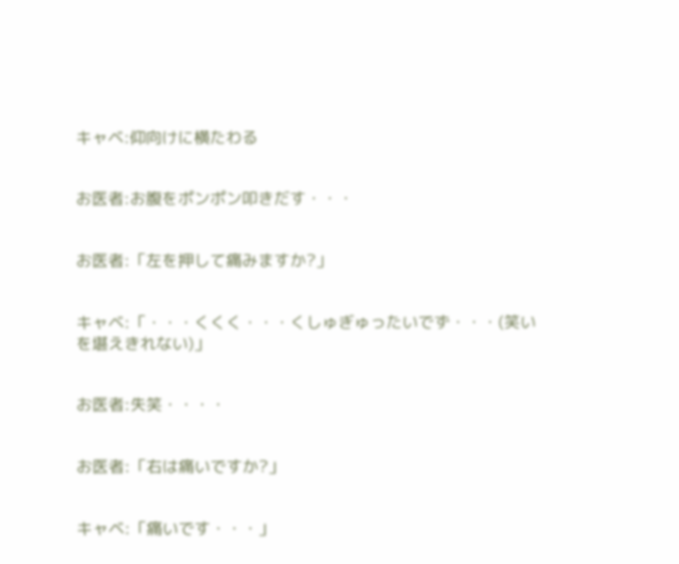キャベ:仰向けに横たわる


お医者:お腹をポンポン叩きだす・・・


お医者:「左を押して痛みますか?」


キャベ:「・・・くくく・・・くしゅぎゅったいでず・・・(笑いを堪えきれない)」


お医者:失笑・・・・


お医者:「右は痛いですか?」


キャベ:「痛いです・・・」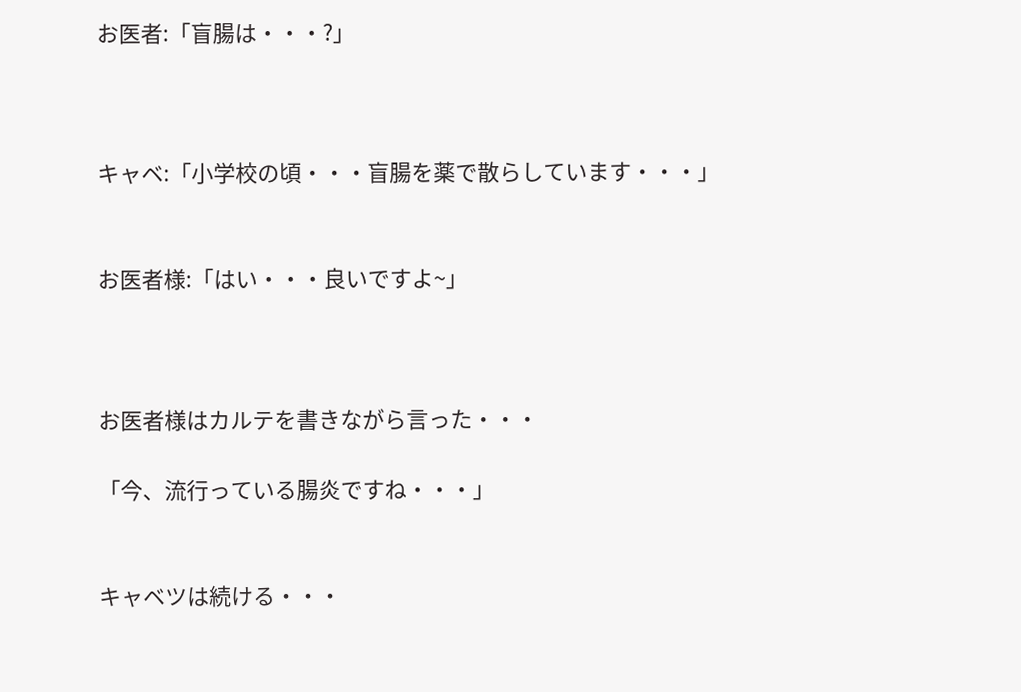お医者:「盲腸は・・・?」



キャベ:「小学校の頃・・・盲腸を薬で散らしています・・・」


お医者様:「はい・・・良いですよ~」



お医者様はカルテを書きながら言った・・・

「今、流行っている腸炎ですね・・・」


キャベツは続ける・・・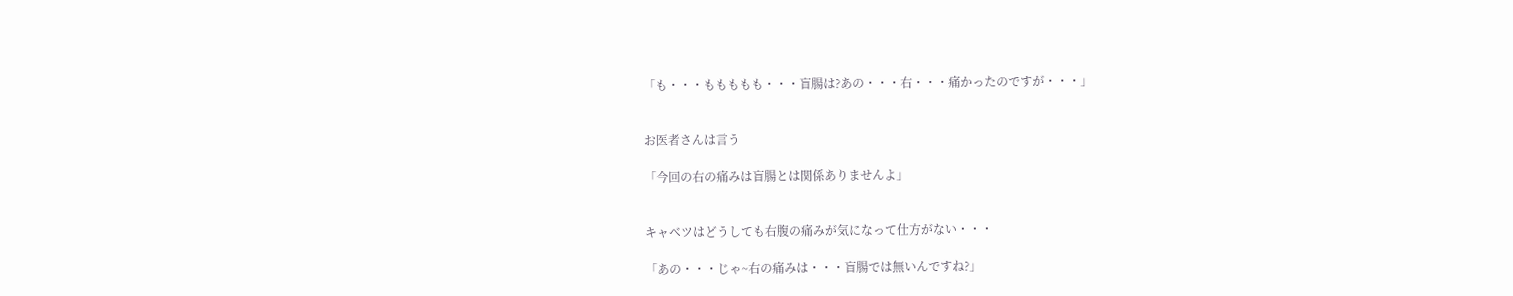「も・・・ももももも・・・盲腸は?あの・・・右・・・痛かったのですが・・・」


お医者さんは言う

「今回の右の痛みは盲腸とは関係ありませんよ」


キャベツはどうしても右腹の痛みが気になって仕方がない・・・

「あの・・・じゃ~右の痛みは・・・盲腸では無いんですね?」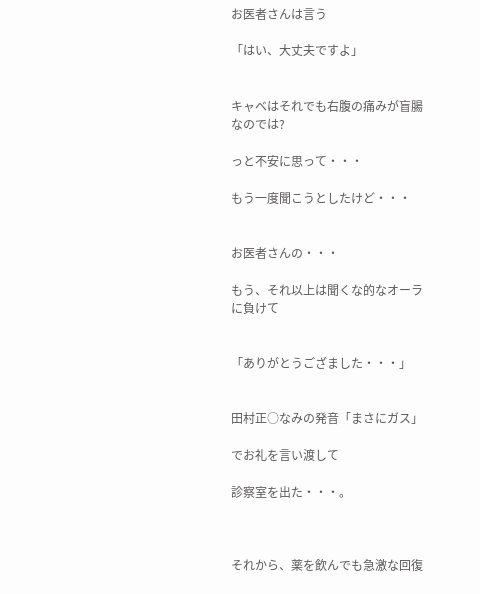お医者さんは言う

「はい、大丈夫ですよ」


キャベはそれでも右腹の痛みが盲腸なのでは?

っと不安に思って・・・

もう一度聞こうとしたけど・・・


お医者さんの・・・

もう、それ以上は聞くな的なオーラに負けて


「ありがとうござました・・・」


田村正○なみの発音「まさにガス」

でお礼を言い渡して

診察室を出た・・・。



それから、薬を飲んでも急激な回復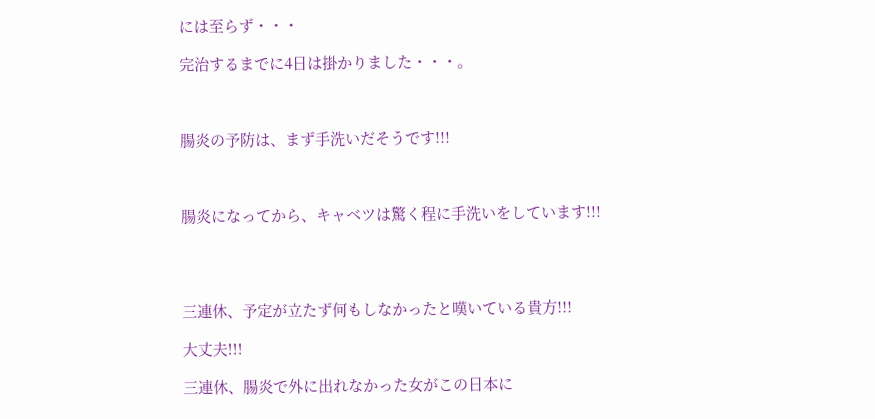には至らず・・・

完治するまでに4日は掛かりました・・・。



腸炎の予防は、まず手洗いだそうです!!!



腸炎になってから、キャベツは驚く程に手洗いをしています!!!




三連休、予定が立たず何もしなかったと嘆いている貴方!!!

大丈夫!!!

三連休、腸炎で外に出れなかった女がこの日本に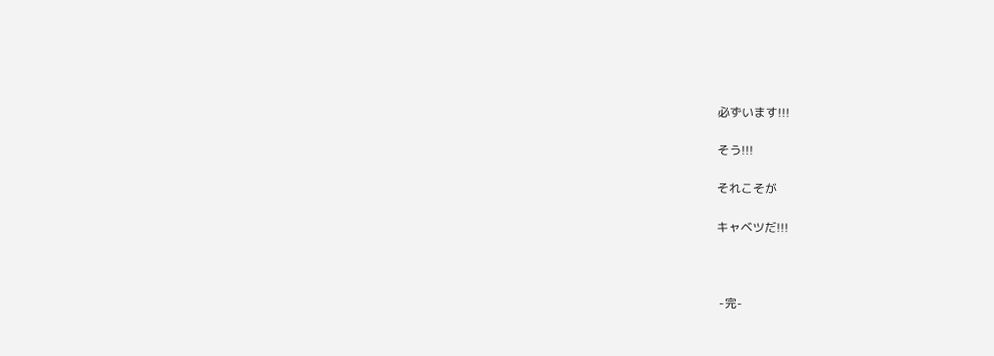必ずいます!!!

そう!!!

それこそが

キャベツだ!!!



 -完-